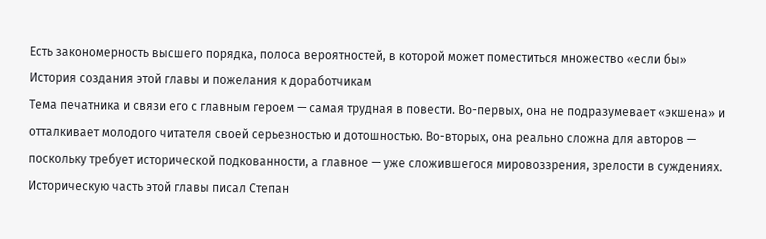Есть закономерность высшего порядка, полоса вероятностей, в которой может поместиться множество «если бы»
История создания этой главы и пожелания к доработчикам
Тема печатника и связи его с главным героем — самая трудная в повести. Во-первых, она не подразумевает «экшена» и отталкивает молодого читателя своей серьезностью и дотошностью. Во-вторых, она реально сложна для авторов — поскольку требует исторической подкованности, а главное — уже сложившегося мировоззрения, зрелости в суждениях. Историческую часть этой главы писал Степан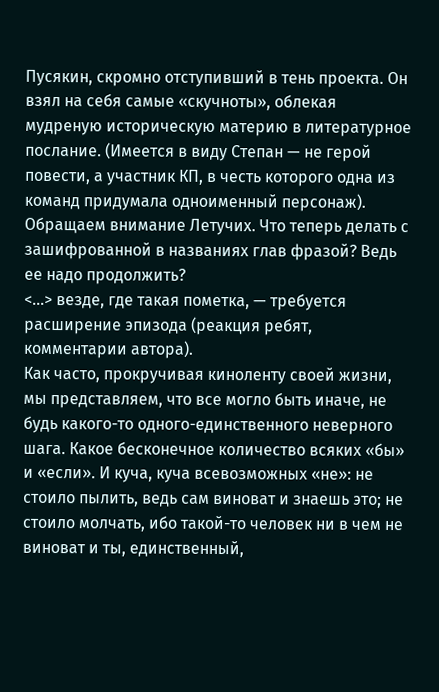Пусякин, скромно отступивший в тень проекта. Он взял на себя самые «скучноты», облекая мудреную историческую материю в литературное послание. (Имеется в виду Степан — не герой повести, а участник КП, в честь которого одна из команд придумала одноименный персонаж).
Обращаем внимание Летучих. Что теперь делать с зашифрованной в названиях глав фразой? Ведь ее надо продолжить?
<…> везде, где такая пометка, — требуется расширение эпизода (реакция ребят, комментарии автора).
Как часто, прокручивая киноленту своей жизни, мы представляем, что все могло быть иначе, не будь какого-то одного-единственного неверного шага. Какое бесконечное количество всяких «бы» и «если». И куча, куча всевозможных «не»: не стоило пылить, ведь сам виноват и знаешь это; не стоило молчать, ибо такой-то человек ни в чем не виноват и ты, единственный,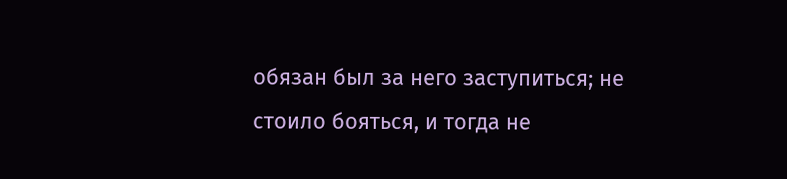обязан был за него заступиться; не стоило бояться, и тогда не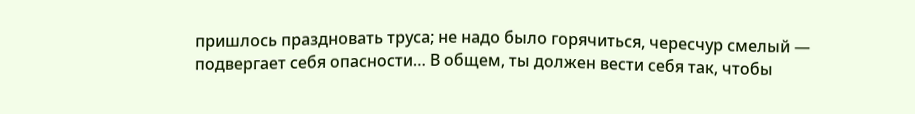пришлось праздновать труса; не надо было горячиться, чересчур смелый — подвергает себя опасности… В общем, ты должен вести себя так, чтобы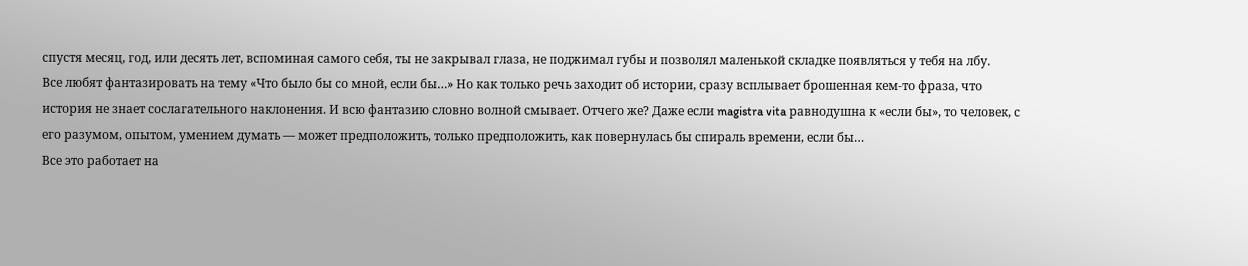спустя месяц, год, или десять лет, вспоминая самого себя, ты не закрывал глаза, не поджимал губы и позволял маленькой складке появляться у тебя на лбу.
Все любят фантазировать на тему «Что было бы со мной, если бы…» Но как только речь заходит об истории, сразу всплывает брошенная кем-то фраза, что история не знает сослагательного наклонения. И всю фантазию словно волной смывает. Отчего же? Даже если magistra vita равнодушна к «если бы», то человек, с его разумом, опытом, умением думать — может предположить, только предположить, как повернулась бы спираль времени, если бы…
Все это работает на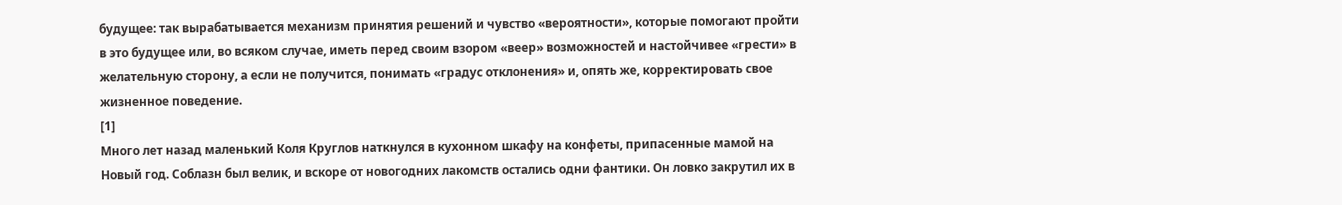будущее: так вырабатывается механизм принятия решений и чувство «вероятности», которые помогают пройти в это будущее или, во всяком случае, иметь перед своим взором «веер» возможностей и настойчивее «грести» в желательную сторону, а если не получится, понимать «градус отклонения» и, опять же, корректировать свое жизненное поведение.
[1]
Много лет назад маленький Коля Круглов наткнулся в кухонном шкафу на конфеты, припасенные мамой на Новый год. Соблазн был велик, и вскоре от новогодних лакомств остались одни фантики. Он ловко закрутил их в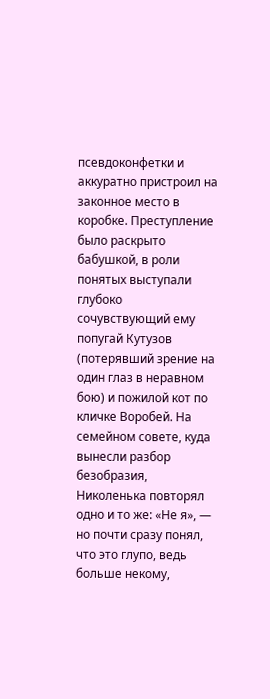псевдоконфетки и аккуратно пристроил на законное место в коробке. Преступление было раскрыто бабушкой, в роли понятых выступали глубоко сочувствующий ему попугай Кутузов (потерявший зрение на один глаз в неравном бою) и пожилой кот по кличке Воробей. На семейном совете, куда вынесли разбор безобразия, Николенька повторял одно и то же: «Не я», — но почти сразу понял, что это глупо, ведь больше некому,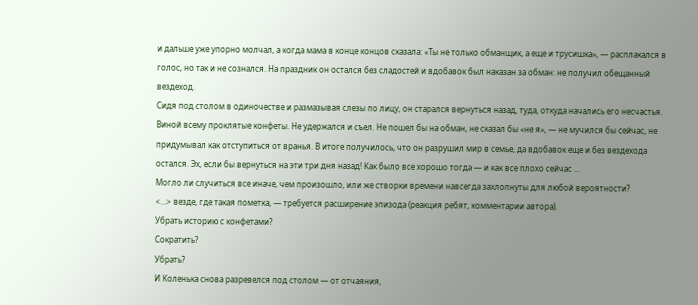и дальше уже упорно молчал, а когда мама в конце концов сказала: «Ты не только обманщик, а еще и трусишка», — расплакался в голос, но так и не сознался. На праздник он остался без сладостей и вдобавок был наказан за обман: не получил обещанный вездеход.
Сидя под столом в одиночестве и размазывая слезы по лицу, он старался вернуться назад, туда, откуда начались его несчастья. Виной всему проклятые конфеты. Не удержался и съел. Не пошел бы на обман, не сказал бы «не я», — не мучился бы сейчас, не придумывал как отступиться от вранья. В итоге получилось, что он разрушил мир в семье, да вдобавок еще и без вездехода остался. Эх, если бы вернуться на эти три дня назад! Как было все хорошо тогда — и как все плохо сейчас …
Могло ли случиться все иначе, чем произошло, или же створки времени навсегда захлопнуты для любой вероятности?
<…> везде, где такая пометка, — требуется расширение эпизода (реакция ребят, комментарии автора).
Убрать историю с конфетами?
Сократить?
Убрать?
И Коленька снова разревелся под столом — от отчаяния,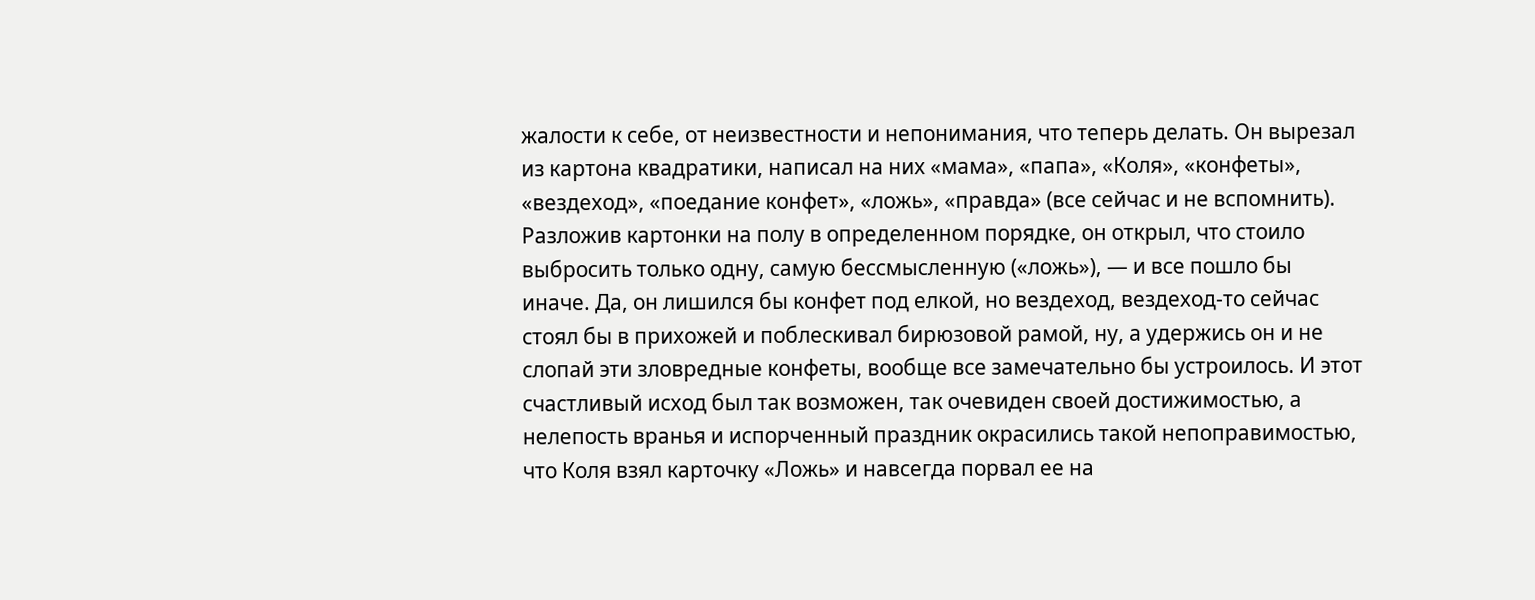жалости к себе, от неизвестности и непонимания, что теперь делать. Он вырезал из картона квадратики, написал на них «мама», «папа», «Коля», «конфеты», «вездеход», «поедание конфет», «ложь», «правда» (все сейчас и не вспомнить). Разложив картонки на полу в определенном порядке, он открыл, что стоило выбросить только одну, самую бессмысленную («ложь»), — и все пошло бы иначе. Да, он лишился бы конфет под елкой, но вездеход, вездеход-то сейчас стоял бы в прихожей и поблескивал бирюзовой рамой, ну, а удержись он и не слопай эти зловредные конфеты, вообще все замечательно бы устроилось. И этот счастливый исход был так возможен, так очевиден своей достижимостью, а нелепость вранья и испорченный праздник окрасились такой непоправимостью, что Коля взял карточку «Ложь» и навсегда порвал ее на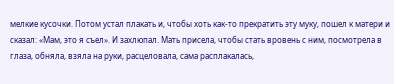мелкие кусочки. Потом устал плакать и, чтобы хоть как-то прекратить эту муку, пошел к матери и сказал: «Мам, это я съел». И захлюпал. Мать присела, чтобы стать вровень с ним, посмотрела в глаза, обняла, взяла на руки, расцеловала, сама расплакалась,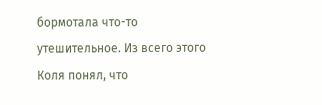бормотала что-то утешительное. Из всего этого Коля понял, что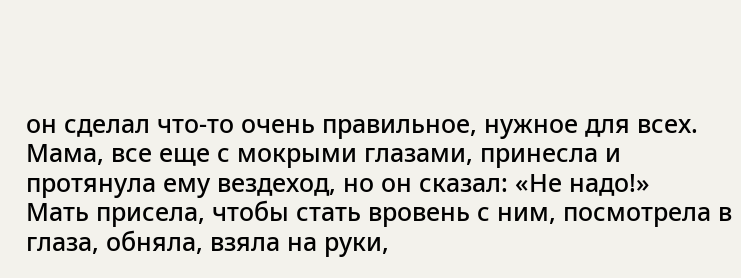он сделал что-то очень правильное, нужное для всех. Мама, все еще с мокрыми глазами, принесла и протянула ему вездеход, но он сказал: «Не надо!»
Мать присела, чтобы стать вровень с ним, посмотрела в глаза, обняла, взяла на руки,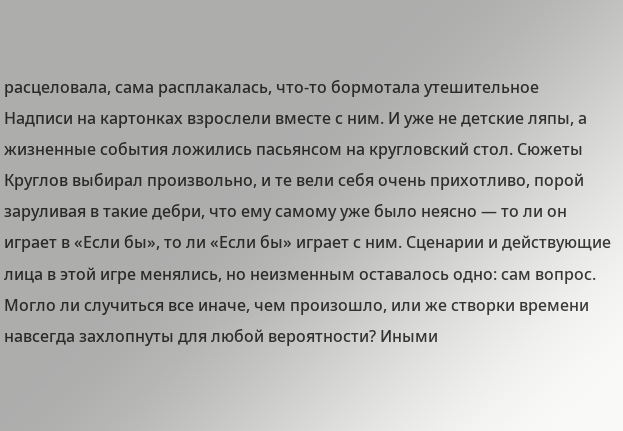расцеловала, сама расплакалась, что-то бормотала утешительное
Надписи на картонках взрослели вместе с ним. И уже не детские ляпы, а жизненные события ложились пасьянсом на кругловский стол. Сюжеты Круглов выбирал произвольно, и те вели себя очень прихотливо, порой заруливая в такие дебри, что ему самому уже было неясно — то ли он играет в «Если бы», то ли «Если бы» играет с ним. Сценарии и действующие лица в этой игре менялись, но неизменным оставалось одно: сам вопрос. Могло ли случиться все иначе, чем произошло, или же створки времени навсегда захлопнуты для любой вероятности? Иными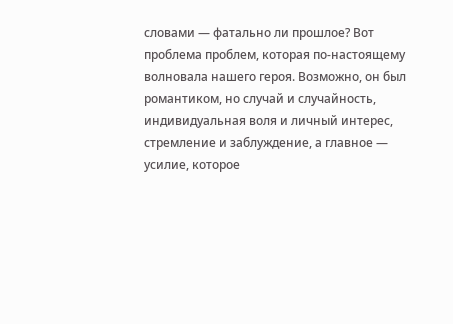словами — фатально ли прошлое? Вот проблема проблем, которая по-настоящему волновала нашего героя. Возможно, он был романтиком, но случай и случайность, индивидуальная воля и личный интерес, стремление и заблуждение, а главное — усилие, которое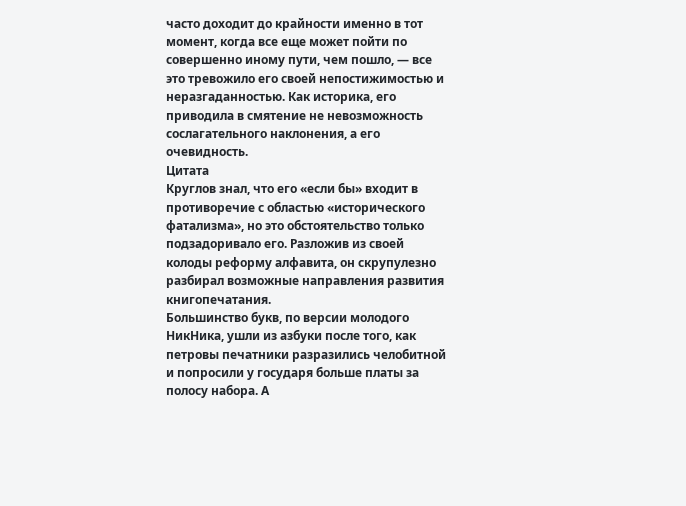часто доходит до крайности именно в тот момент, когда все еще может пойти по совершенно иному пути, чем пошло, — все это тревожило его своей непостижимостью и неразгаданностью. Как историка, его приводила в смятение не невозможность сослагательного наклонения, а его очевидность.
Цитата
Круглов знал, что его «если бы» входит в противоречие с областью «исторического фатализма», но это обстоятельство только подзадоривало его. Разложив из своей колоды реформу алфавита, он скрупулезно разбирал возможные направления развития книгопечатания.
Большинство букв, по версии молодого НикНика, ушли из азбуки после того, как петровы печатники разразились челобитной и попросили у государя больше платы за полосу набора. А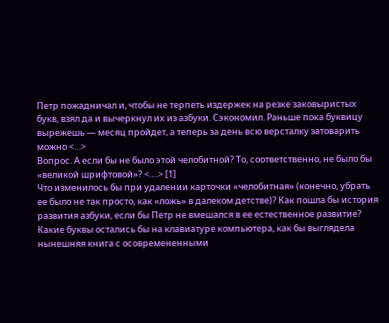Петр пожадничал и, чтобы не терпеть издержек на резке заковыристых букв, взял да и вычеркнул их из азбуки. Сэкономил. Раньше пока буквицу вырежешь — месяц пройдет, а теперь за день всю версталку затоварить можно <…>
Вопрос. А если бы не было этой челобитной? То, соответственно, не было бы «великой шрифтовой»? <….> [1]
Что изменилось бы при удалении карточки «челобитная» (конечно, убрать ее было не так просто, как «ложь» в далеком детстве)? Как пошла бы история развития азбуки, если бы Петр не вмешался в ее естественное развитие? Какие буквы остались бы на клавиатуре компьютера, как бы выглядела нынешняя книга с осовремененными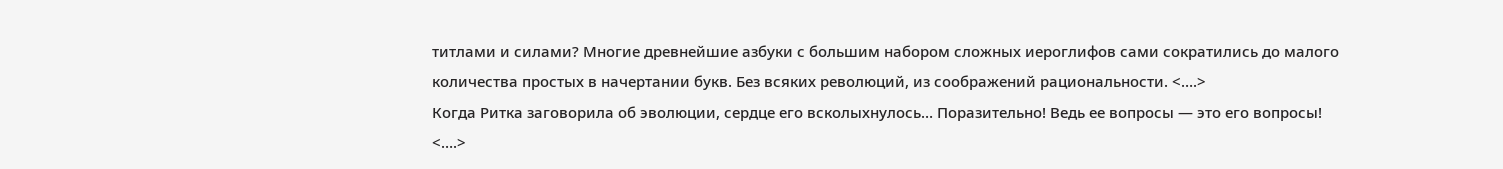титлами и силами? Многие древнейшие азбуки с большим набором сложных иероглифов сами сократились до малого количества простых в начертании букв. Без всяких революций, из соображений рациональности. <….>
Когда Ритка заговорила об эволюции, сердце его всколыхнулось… Поразительно! Ведь ее вопросы — это его вопросы! <….>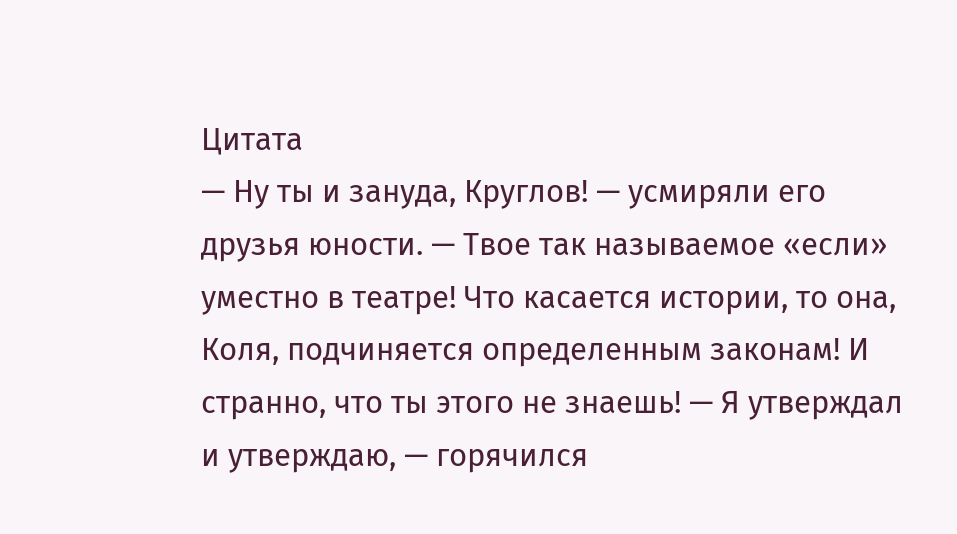Цитата
— Ну ты и зануда, Круглов! — усмиряли его друзья юности. — Твое так называемое «если» уместно в театре! Что касается истории, то она, Коля, подчиняется определенным законам! И странно, что ты этого не знаешь! — Я утверждал и утверждаю, — горячился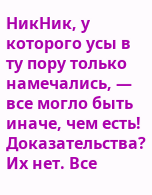НикНик, у которого усы в ту пору только намечались, — все могло быть иначе, чем есть! Доказательства? Их нет. Все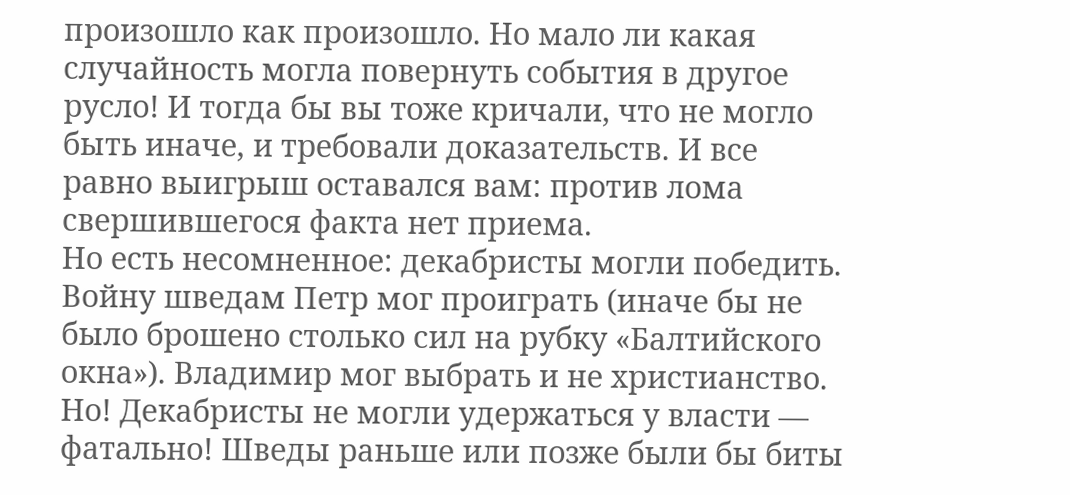произошло как произошло. Но мало ли какая случайность могла повернуть события в другое русло! И тогда бы вы тоже кричали, что не могло быть иначе, и требовали доказательств. И все равно выигрыш оставался вам: против лома свершившегося факта нет приема.
Но есть несомненное: декабристы могли победить. Войну шведам Петр мог проиграть (иначе бы не было брошено столько сил на рубку «Балтийского окна»). Владимир мог выбрать и не христианство. Но! Декабристы не могли удержаться у власти — фатально! Шведы раньше или позже были бы биты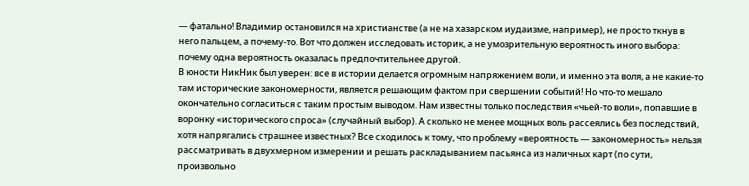— фатально! Владимир остановился на христианстве (а не на хазарском иудаизме, например), не просто ткнув в него пальцем, а почему-то. Вот что должен исследовать историк, а не умозрительную вероятность иного выбора: почему одна вероятность оказалась предпочтительнее другой.
В юности НикНик был уверен: все в истории делается огромным напряжением воли, и именно эта воля, а не какие-то там исторические закономерности, является решающим фактом при свершении событий! Но что-то мешало окончательно согласиться с таким простым выводом. Нам известны только последствия «чьей-то воли», попавшие в воронку «исторического спроса» (случайный выбор). А сколько не менее мощных воль рассеялись без последствий, хотя напрягались страшнее известных? Все сходилось к тому, что проблему «вероятность — закономерность» нельзя рассматривать в двухмерном измерении и решать раскладыванием пасьянса из наличных карт (по сути, произвольно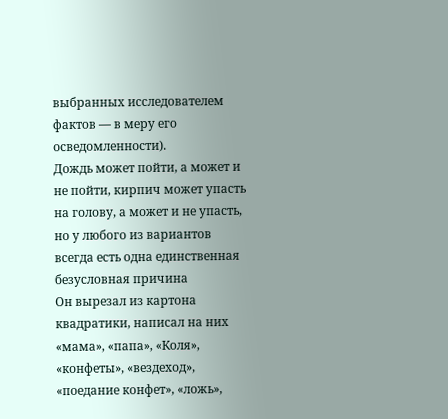выбранных исследователем фактов — в меру его осведомленности).
Дождь может пойти, а может и не пойти, кирпич может упасть на голову, а может и не упасть, но у любого из вариантов всегда есть одна единственная безусловная причина
Он вырезал из картона квадратики, написал на них «мама», «папа», «Коля», «конфеты», «вездеход», «поедание конфет», «ложь»,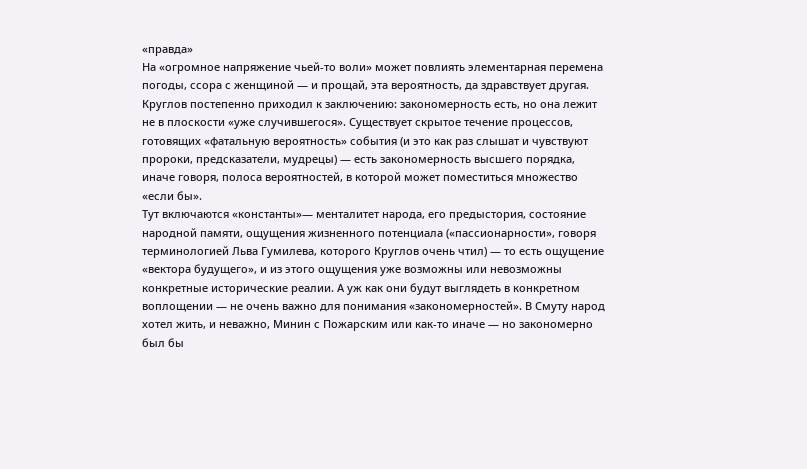«правда»
На «огромное напряжение чьей-то воли» может повлиять элементарная перемена погоды, ссора с женщиной — и прощай, эта вероятность, да здравствует другая. Круглов постепенно приходил к заключению: закономерность есть, но она лежит не в плоскости «уже случившегося». Существует скрытое течение процессов, готовящих «фатальную вероятность» события (и это как раз слышат и чувствуют пророки, предсказатели, мудрецы) — есть закономерность высшего порядка, иначе говоря, полоса вероятностей, в которой может поместиться множество «если бы».
Тут включаются «константы»— менталитет народа, его предыстория, состояние народной памяти, ощущения жизненного потенциала («пассионарности», говоря терминологией Льва Гумилева, которого Круглов очень чтил) — то есть ощущение «вектора будущего», и из этого ощущения уже возможны или невозможны конкретные исторические реалии. А уж как они будут выглядеть в конкретном воплощении — не очень важно для понимания «закономерностей». В Смуту народ хотел жить, и неважно, Минин с Пожарским или как-то иначе — но закономерно был бы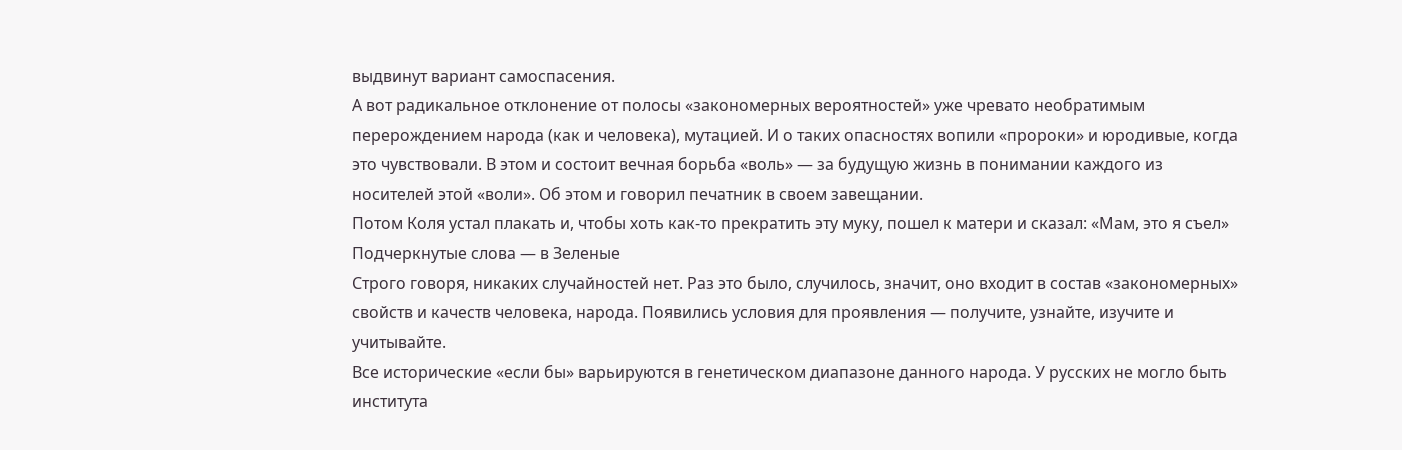выдвинут вариант самоспасения.
А вот радикальное отклонение от полосы «закономерных вероятностей» уже чревато необратимым перерождением народа (как и человека), мутацией. И о таких опасностях вопили «пророки» и юродивые, когда это чувствовали. В этом и состоит вечная борьба «воль» — за будущую жизнь в понимании каждого из носителей этой «воли». Об этом и говорил печатник в своем завещании.
Потом Коля устал плакать и, чтобы хоть как-то прекратить эту муку, пошел к матери и сказал: «Мам, это я съел»
Подчеркнутые слова — в Зеленые
Строго говоря, никаких случайностей нет. Раз это было, случилось, значит, оно входит в состав «закономерных» свойств и качеств человека, народа. Появились условия для проявления — получите, узнайте, изучите и учитывайте.
Все исторические «если бы» варьируются в генетическом диапазоне данного народа. У русских не могло быть института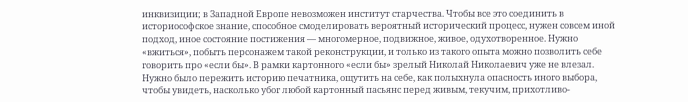инквизиции; в Западной Европе невозможен институт старчества. Чтобы все это соединить в историософское знание, способное смоделировать вероятный исторический процесс, нужен совсем иной подход, иное состояние постижения — многомерное, подвижное, живое, одухотворенное. Нужно «вжиться», побыть персонажем такой реконструкции, и только из такого опыта можно позволить себе говорить про «если бы». В рамки картонного «если бы» зрелый Николай Николаевич уже не влезал. Нужно было пережить историю печатника, ощутить на себе, как полыхнула опасность иного выбора, чтобы увидеть, насколько убог любой картонный пасьянс перед живым, текучим, прихотливо-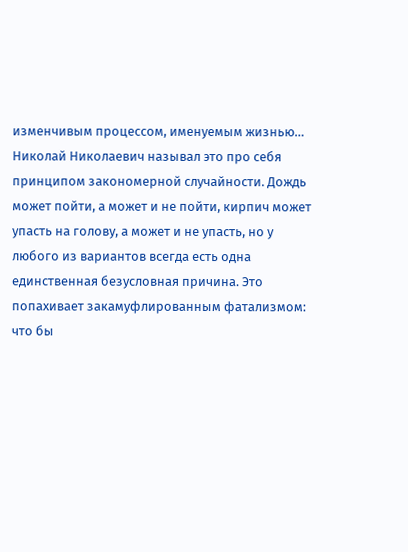изменчивым процессом, именуемым жизнью…
Николай Николаевич называл это про себя принципом закономерной случайности. Дождь может пойти, а может и не пойти, кирпич может упасть на голову, а может и не упасть, но у любого из вариантов всегда есть одна единственная безусловная причина. Это попахивает закамуфлированным фатализмом: что бы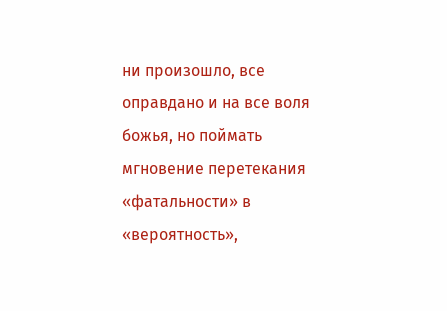ни произошло, все оправдано и на все воля божья, но поймать мгновение перетекания «фатальности» в «вероятность»,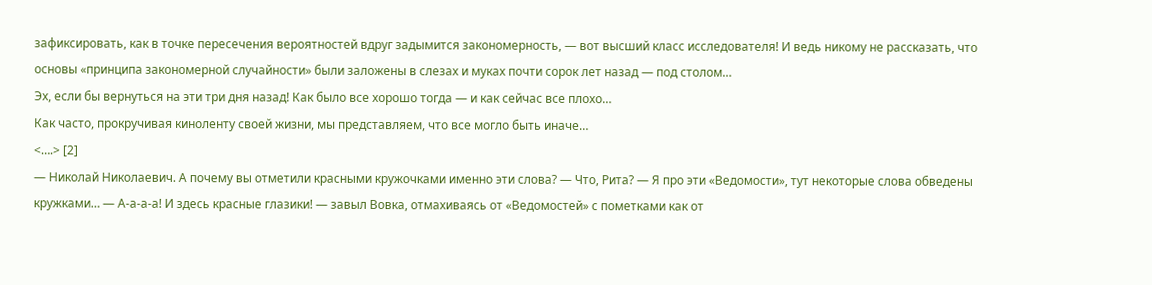зафиксировать, как в точке пересечения вероятностей вдруг задымится закономерность, — вот высший класс исследователя! И ведь никому не рассказать, что основы «принципа закономерной случайности» были заложены в слезах и муках почти сорок лет назад — под столом…
Эх, если бы вернуться на эти три дня назад! Как было все хорошо тогда — и как сейчас все плохо…
Как часто, прокручивая киноленту своей жизни, мы представляем, что все могло быть иначе…
<….> [2]
— Николай Николаевич. А почему вы отметили красными кружочками именно эти слова? — Что, Рита? — Я про эти «Ведомости», тут некоторые слова обведены кружками… — А-а-а-а! И здесь красные глазики! — завыл Вовка, отмахиваясь от «Ведомостей» с пометками как от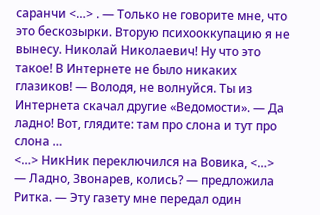саранчи <…> . — Только не говорите мне, что это бескозырки. Вторую психооккупацию я не вынесу. Николай Николаевич! Ну что это такое! В Интернете не было никаких глазиков! — Володя, не волнуйся. Ты из Интернета скачал другие «Ведомости». — Да ладно! Вот, глядите: там про слона и тут про слона …
<…> НикНик переключился на Вовика, <…>
— Ладно, Звонарев, колись? — предложила Ритка. — Эту газету мне передал один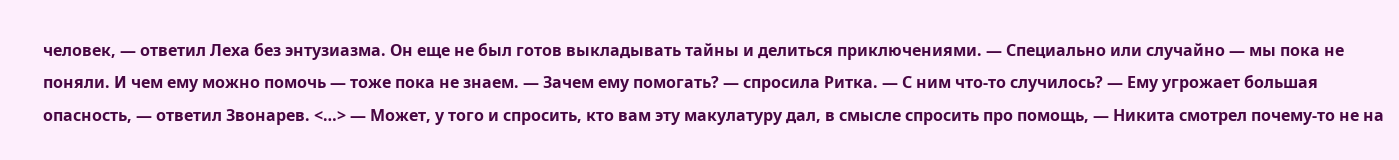человек, — ответил Леха без энтузиазма. Он еще не был готов выкладывать тайны и делиться приключениями. — Специально или случайно — мы пока не поняли. И чем ему можно помочь — тоже пока не знаем. — Зачем ему помогать? — спросила Ритка. — С ним что-то случилось? — Ему угрожает большая опасность, — ответил Звонарев. <…> — Может, у того и спросить, кто вам эту макулатуру дал, в смысле спросить про помощь, — Никита смотрел почему-то не на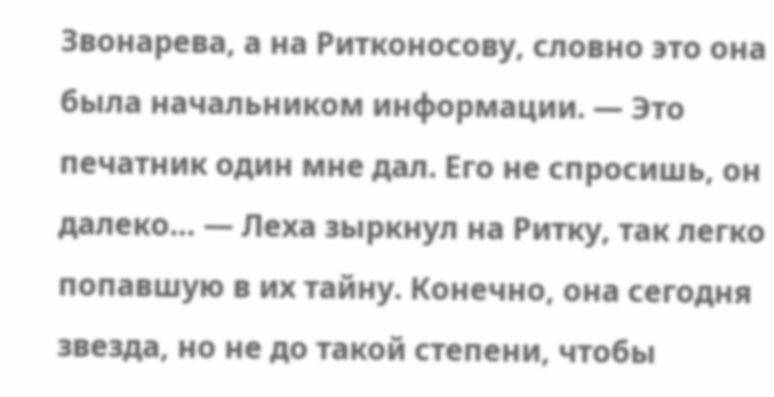Звонарева, а на Ритконосову, словно это она была начальником информации. — Это печатник один мне дал. Его не спросишь, он далеко… — Леха зыркнул на Ритку, так легко попавшую в их тайну. Конечно, она сегодня звезда, но не до такой степени, чтобы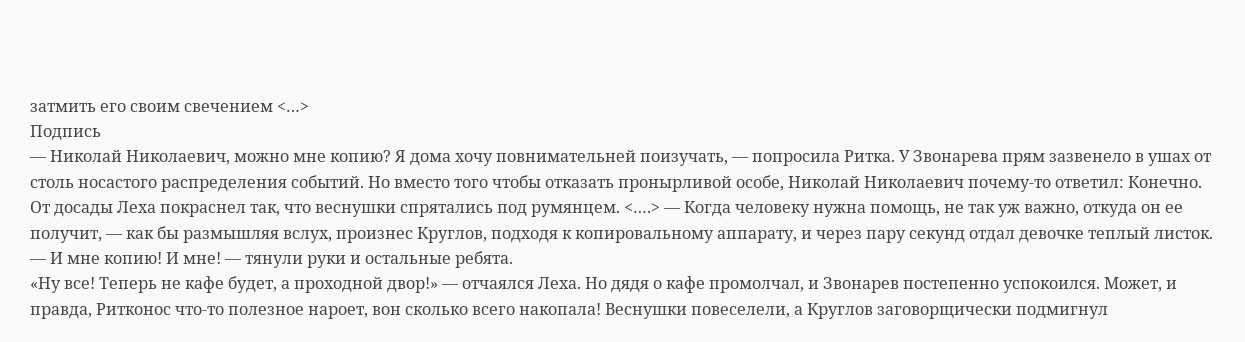затмить его своим свечением <…>
Подпись
— Николай Николаевич, можно мне копию? Я дома хочу повнимательней поизучать, — попросила Ритка. У Звонарева прям зазвенело в ушах от столь носастого распределения событий. Но вместо того чтобы отказать пронырливой особе, Николай Николаевич почему-то ответил: Конечно.
От досады Леха покраснел так, что веснушки спрятались под румянцем. <….> — Когда человеку нужна помощь, не так уж важно, откуда он ее получит, — как бы размышляя вслух, произнес Круглов, подходя к копировальному аппарату, и через пару секунд отдал девочке теплый листок.
— И мне копию! И мне! — тянули руки и остальные ребята.
«Ну все! Теперь не кафе будет, а проходной двор!» — отчаялся Леха. Но дядя о кафе промолчал, и Звонарев постепенно успокоился. Может, и правда, Ритконос что-то полезное нароет, вон сколько всего накопала! Веснушки повеселели, а Круглов заговорщически подмигнул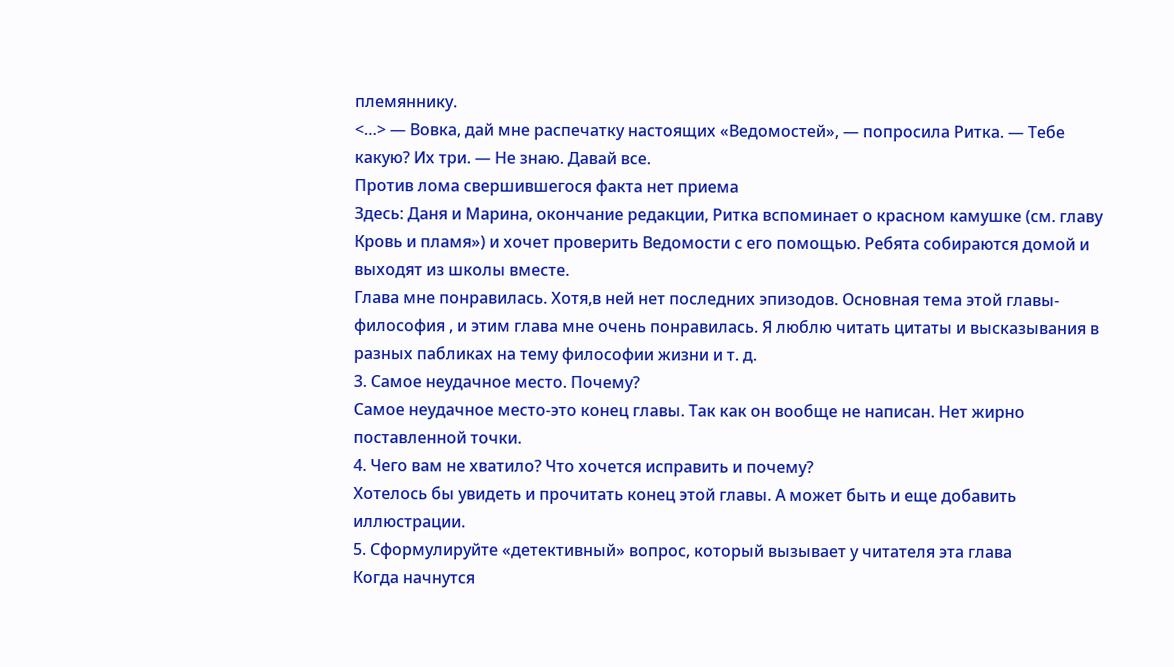племяннику.
<…> — Вовка, дай мне распечатку настоящих «Ведомостей», — попросила Ритка. — Тебе какую? Их три. — Не знаю. Давай все.
Против лома свершившегося факта нет приема
Здесь: Даня и Марина, окончание редакции, Ритка вспоминает о красном камушке (см. главу Кровь и пламя») и хочет проверить Ведомости с его помощью. Ребята собираются домой и выходят из школы вместе.
Глава мне понравилась. Хотя,в ней нет последних эпизодов. Основная тема этой главы- философия , и этим глава мне очень понравилась. Я люблю читать цитаты и высказывания в разных пабликах на тему философии жизни и т. д.
3. Самое неудачное место. Почему?
Самое неудачное место-это конец главы. Так как он вообще не написан. Нет жирно поставленной точки.
4. Чего вам не хватило? Что хочется исправить и почему?
Хотелось бы увидеть и прочитать конец этой главы. А может быть и еще добавить иллюстрации.
5. Сформулируйте «детективный» вопрос, который вызывает у читателя эта глава
Когда начнутся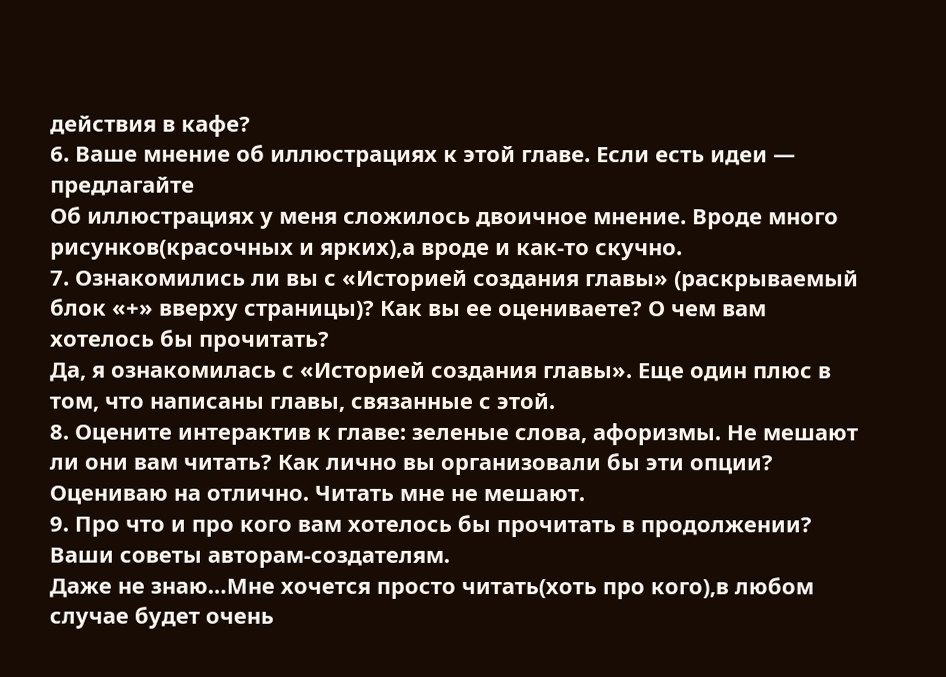действия в кафе?
6. Ваше мнение об иллюстрациях к этой главе. Если есть идеи — предлагайте
Об иллюстрациях у меня сложилось двоичное мнение. Вроде много рисунков(красочных и ярких),а вроде и как-то скучно.
7. Ознакомились ли вы с «Историей создания главы» (раскрываемый блок «+» вверху страницы)? Как вы ее оцениваете? О чем вам хотелось бы прочитать?
Да, я ознакомилась с «Историей создания главы». Еще один плюс в том, что написаны главы, связанные с этой.
8. Оцените интерактив к главе: зеленые слова, афоризмы. Не мешают ли они вам читать? Как лично вы организовали бы эти опции?
Оцениваю на отлично. Читать мне не мешают.
9. Про что и про кого вам хотелось бы прочитать в продолжении? Ваши советы авторам-создателям.
Даже не знаю…Мне хочется просто читать(хоть про кого),в любом случае будет очень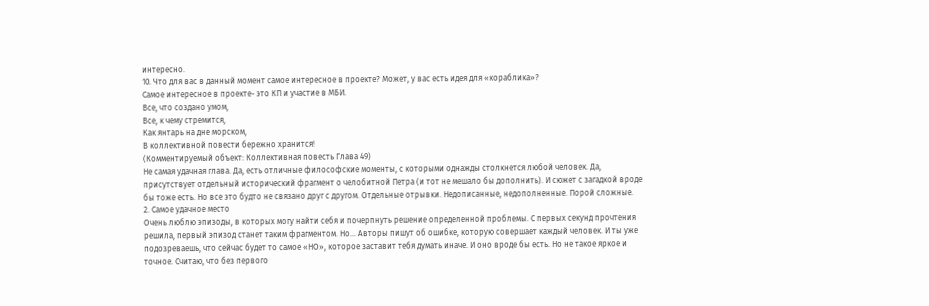интересно.
10. Что для вас в данный момент самое интересное в проекте? Может, у вас есть идея для «кораблика»?
Самое интересное в проекте- это КП и участие в МБИ.
Все, что создано умом,
Все, к чему стремится,
Как янтарь на дне морском,
В коллективной повести бережно хранится!
(Комментируемый объект: Коллективная повесть Глава 49)
Не самая удачная глава. Да, есть отличные философские моменты, с которыми однажды столкнется любой человек. Да, присутствует отдельный исторический фрагмент о челобитной Петра (и тот не мешало бы дополнить). И сюжет с загадкой вроде бы тоже есть. Но все это будто не связано друг с другом. Отдельные отрывки. Недописанные, недополненные. Порой сложные.
2. Самое удачное место
Очень люблю эпизоды, в которых могу найти себя и почерпнуть решение определенной проблемы. С первых секунд прочтения решила, первый эпизод станет таким фрагментом. Но… Авторы пишут об ошибке, которую совершает каждый человек. И ты уже подозреваешь, что сейчас будет то самое «НО», которое заставит тебя думать иначе. И оно вроде бы есть. Но не такое яркое и точное. Считаю, что без первого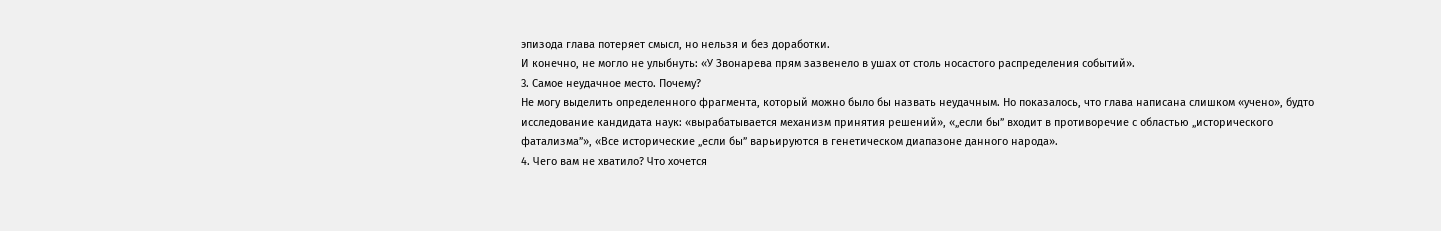эпизода глава потеряет смысл, но нельзя и без доработки.
И конечно, не могло не улыбнуть: «У Звонарева прям зазвенело в ушах от столь носастого распределения событий».
3. Самое неудачное место. Почему?
Не могу выделить определенного фрагмента, который можно было бы назвать неудачным. Но показалось, что глава написана слишком «учено», будто исследование кандидата наук: «вырабатывается механизм принятия решений», «„если бы” входит в противоречие с областью „исторического фатализма”», «Все исторические „если бы” варьируются в генетическом диапазоне данного народа».
4. Чего вам не хватило? Что хочется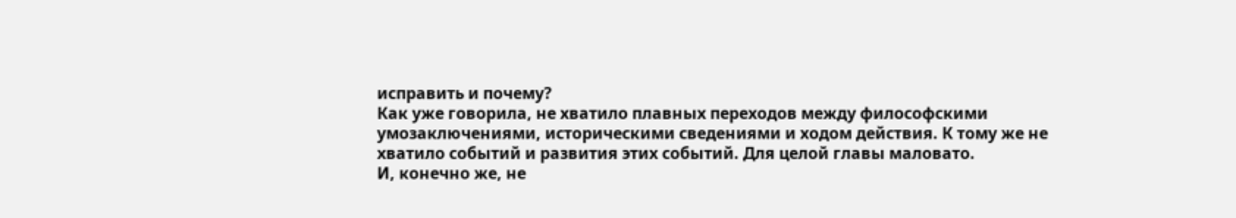исправить и почему?
Как уже говорила, не хватило плавных переходов между философскими умозаключениями, историческими сведениями и ходом действия. К тому же не хватило событий и развития этих событий. Для целой главы маловато.
И, конечно же, не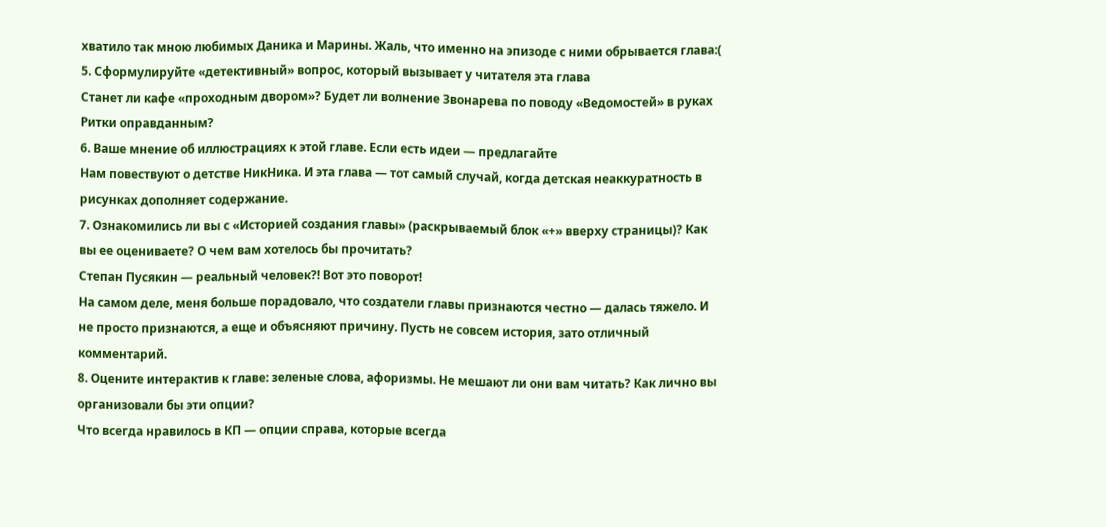хватило так мною любимых Даника и Марины. Жаль, что именно на эпизоде с ними обрывается глава:(
5. Сформулируйте «детективный» вопрос, который вызывает у читателя эта глава
Станет ли кафе «проходным двором»? Будет ли волнение Звонарева по поводу «Ведомостей» в руках Ритки оправданным?
6. Ваше мнение об иллюстрациях к этой главе. Если есть идеи — предлагайте
Нам повествуют о детстве НикНика. И эта глава — тот самый случай, когда детская неаккуратность в рисунках дополняет содержание.
7. Ознакомились ли вы с «Историей создания главы» (раскрываемый блок «+» вверху страницы)? Как вы ее оцениваете? О чем вам хотелось бы прочитать?
Степан Пусякин — реальный человек?! Вот это поворот!
На самом деле, меня больше порадовало, что создатели главы признаются честно — далась тяжело. И не просто признаются, а еще и объясняют причину. Пусть не совсем история, зато отличный комментарий.
8. Оцените интерактив к главе: зеленые слова, афоризмы. Не мешают ли они вам читать? Как лично вы организовали бы эти опции?
Что всегда нравилось в КП — опции справа, которые всегда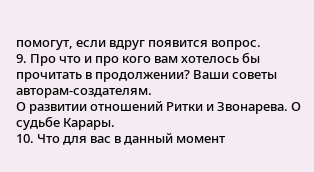помогут, если вдруг появится вопрос.
9. Про что и про кого вам хотелось бы прочитать в продолжении? Ваши советы авторам-создателям.
О развитии отношений Ритки и Звонарева. О судьбе Карары.
10. Что для вас в данный момент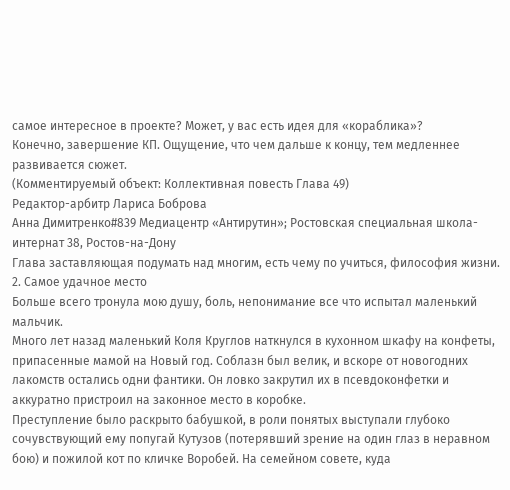самое интересное в проекте? Может, у вас есть идея для «кораблика»?
Конечно, завершение КП. Ощущение, что чем дальше к концу, тем медленнее развивается сюжет.
(Комментируемый объект: Коллективная повесть Глава 49)
Редактор-арбитр Лариса Боброва
Анна Димитренко#839 Медиацентр «Антирутин»; Ростовская специальная школа-интернат 38, Ростов-на-Дону
Глава заставляющая подумать над многим, есть чему по учиться, философия жизни.
2. Самое удачное место
Больше всего тронула мою душу, боль, непонимание все что испытал маленький мальчик.
Много лет назад маленький Коля Круглов наткнулся в кухонном шкафу на конфеты, припасенные мамой на Новый год. Соблазн был велик, и вскоре от новогодних лакомств остались одни фантики. Он ловко закрутил их в псевдоконфетки и аккуратно пристроил на законное место в коробке.
Преступление было раскрыто бабушкой, в роли понятых выступали глубоко сочувствующий ему попугай Кутузов (потерявший зрение на один глаз в неравном бою) и пожилой кот по кличке Воробей. На семейном совете, куда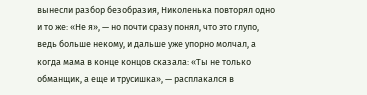вынесли разбор безобразия, Николенька повторял одно и то же: «Не я», — но почти сразу понял, что это глупо, ведь больше некому, и дальше уже упорно молчал, а когда мама в конце концов сказала: «Ты не только обманщик, а еще и трусишка», — расплакался в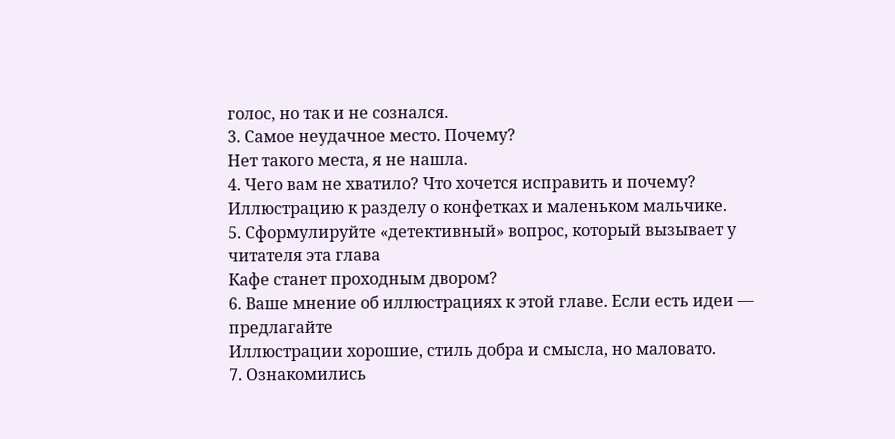голос, но так и не сознался.
3. Самое неудачное место. Почему?
Нет такого места, я не нашла.
4. Чего вам не хватило? Что хочется исправить и почему?
Иллюстрацию к разделу о конфетках и маленьком мальчике.
5. Сформулируйте «детективный» вопрос, который вызывает у читателя эта глава
Кафе станет проходным двором?
6. Ваше мнение об иллюстрациях к этой главе. Если есть идеи — предлагайте
Иллюстрации хорошие, стиль добра и смысла, но маловато.
7. Ознакомились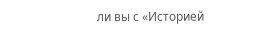ли вы с «Историей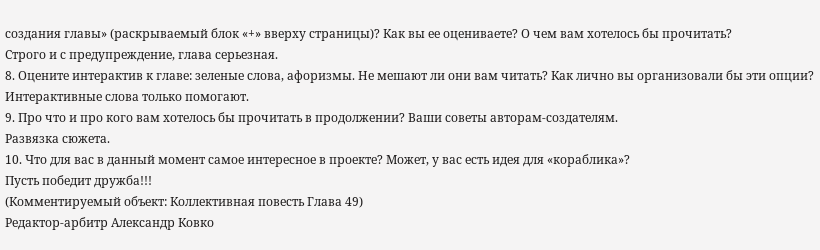создания главы» (раскрываемый блок «+» вверху страницы)? Как вы ее оцениваете? О чем вам хотелось бы прочитать?
Строго и с предупреждение, глава серьезная.
8. Оцените интерактив к главе: зеленые слова, афоризмы. Не мешают ли они вам читать? Как лично вы организовали бы эти опции?
Интерактивные слова только помогают.
9. Про что и про кого вам хотелось бы прочитать в продолжении? Ваши советы авторам-создателям.
Развязка сюжета.
10. Что для вас в данный момент самое интересное в проекте? Может, у вас есть идея для «кораблика»?
Пусть победит дружба!!!
(Комментируемый объект: Коллективная повесть Глава 49)
Редактор-арбитр Александр Ковко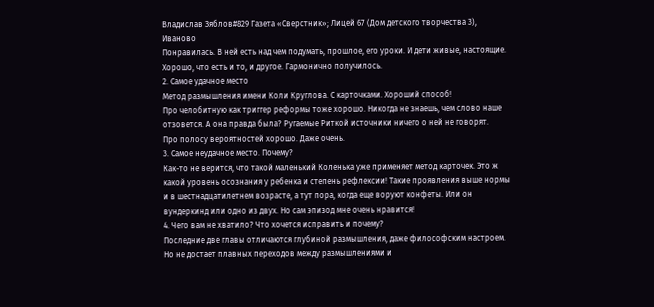Владислав Зяблов#829 Газета «Сверстник»; Лицей 67 (Дом детского творчества 3), Иваново
Понравилась. В ней есть над чем подумать, прошлое, его уроки. И дети живые, настоящие. Хорошо, что есть и то, и другое. Гармонично получилось.
2. Самое удачное место
Метод размышления имени Коли Круглова. С карточками. Хороший способ!
Про челобитную как триггер реформы тоже хорошо. Никогда не знаешь, чем слово наше отзовется. А она правда была? Ругаемые Риткой источники ничего о ней не говорят.
Про полосу вероятностей хорошо. Даже очень.
3. Самое неудачное место. Почему?
Как-то не верится, что такой маленький Коленька уже применяет метод карточек. Это ж какой уровень осознания у ребенка и степень рефлексии! Такие проявления выше нормы и в шестнадцатилетнем возрасте, а тут пора, когда еще воруют конфеты. Или он вундеркинд или одно из двух. Но сам эпизод мне очень нравится!
4. Чего вам не хватило? Что хочется исправить и почему?
Последние две главы отличаются глубиной размышления, даже философским настроем. Но не достает плавных переходов между размышлениями и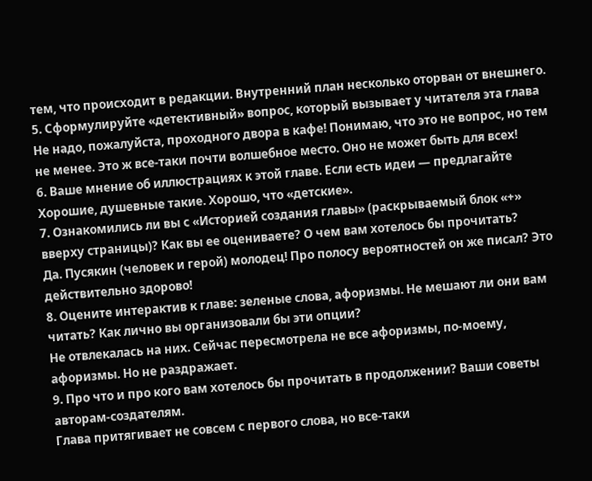тем, что происходит в редакции. Внутренний план несколько оторван от внешнего.
5. Сформулируйте «детективный» вопрос, который вызывает у читателя эта глава
Не надо, пожалуйста, проходного двора в кафе! Понимаю, что это не вопрос, но тем не менее. Это ж все-таки почти волшебное место. Оно не может быть для всех!
6. Ваше мнение об иллюстрациях к этой главе. Если есть идеи — предлагайте
Хорошие, душевные такие. Хорошо, что «детские».
7. Ознакомились ли вы с «Историей создания главы» (раскрываемый блок «+» вверху страницы)? Как вы ее оцениваете? О чем вам хотелось бы прочитать?
Да. Пусякин (человек и герой) молодец! Про полосу вероятностей он же писал? Это действительно здорово!
8. Оцените интерактив к главе: зеленые слова, афоризмы. Не мешают ли они вам читать? Как лично вы организовали бы эти опции?
Не отвлекалась на них. Сейчас пересмотрела не все афоризмы, по-моему, афоризмы. Но не раздражает.
9. Про что и про кого вам хотелось бы прочитать в продолжении? Ваши советы авторам-создателям.
Глава притягивает не совсем с первого слова, но все-таки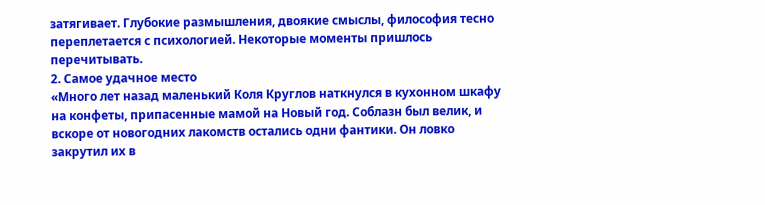затягивает. Глубокие размышления, двоякие смыслы, философия тесно переплетается с психологией. Некоторые моменты пришлось перечитывать.
2. Самое удачное место
«Много лет назад маленький Коля Круглов наткнулся в кухонном шкафу на конфеты, припасенные мамой на Новый год. Соблазн был велик, и вскоре от новогодних лакомств остались одни фантики. Он ловко закрутил их в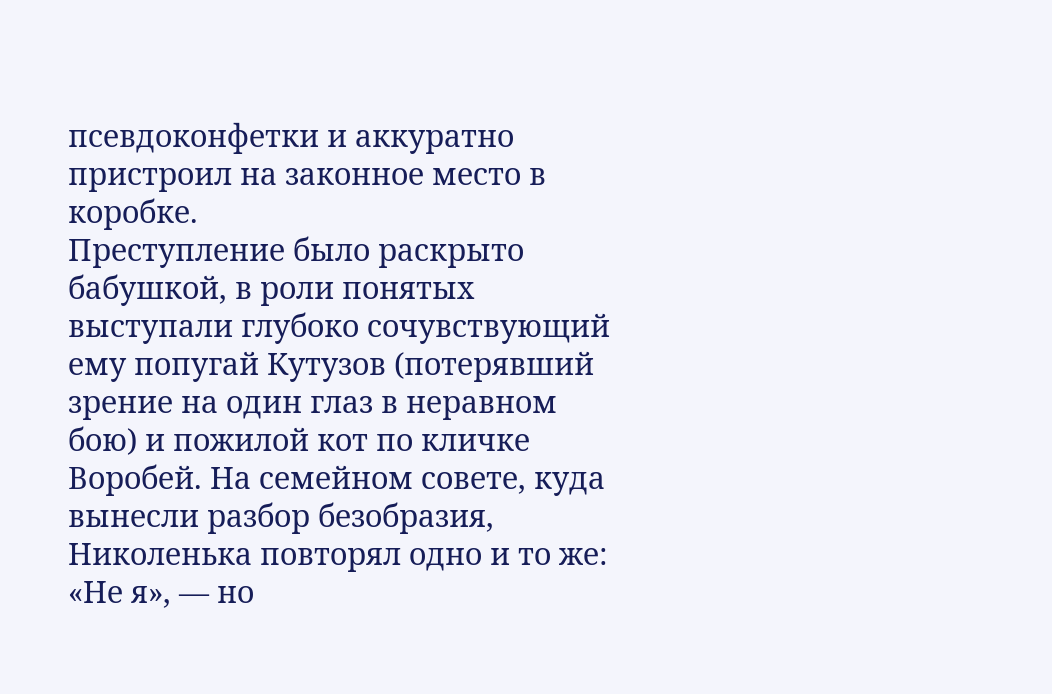псевдоконфетки и аккуратно пристроил на законное место в коробке.
Преступление было раскрыто бабушкой, в роли понятых выступали глубоко сочувствующий ему попугай Кутузов (потерявший зрение на один глаз в неравном бою) и пожилой кот по кличке Воробей. На семейном совете, куда вынесли разбор безобразия, Николенька повторял одно и то же: «Не я», — но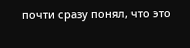почти сразу понял, что это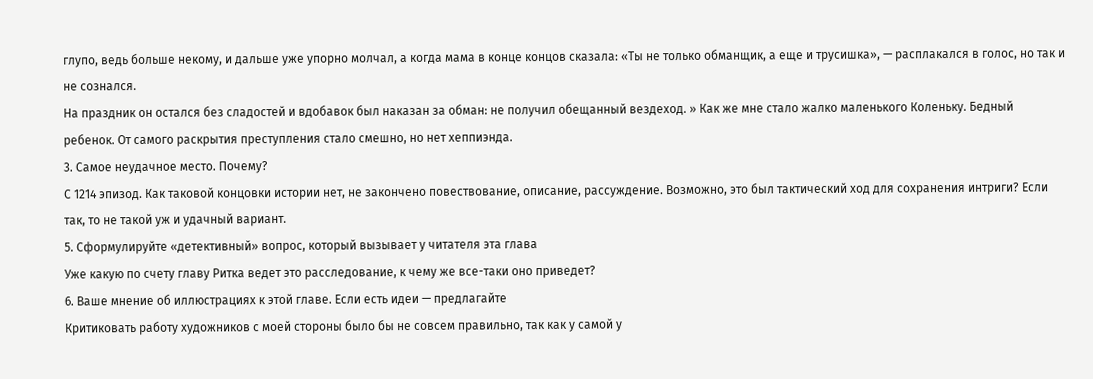глупо, ведь больше некому, и дальше уже упорно молчал, а когда мама в конце концов сказала: «Ты не только обманщик, а еще и трусишка», — расплакался в голос, но так и не сознался.
На праздник он остался без сладостей и вдобавок был наказан за обман: не получил обещанный вездеход. » Как же мне стало жалко маленького Коленьку. Бедный ребенок. От самого раскрытия преступления стало смешно, но нет хеппиэнда.
3. Самое неудачное место. Почему?
С 1214 эпизод. Как таковой концовки истории нет, не закончено повествование, описание, рассуждение. Возможно, это был тактический ход для сохранения интриги? Если так, то не такой уж и удачный вариант.
5. Сформулируйте «детективный» вопрос, который вызывает у читателя эта глава
Уже какую по счету главу Ритка ведет это расследование, к чему же все-таки оно приведет?
6. Ваше мнение об иллюстрациях к этой главе. Если есть идеи — предлагайте
Критиковать работу художников с моей стороны было бы не совсем правильно, так как у самой у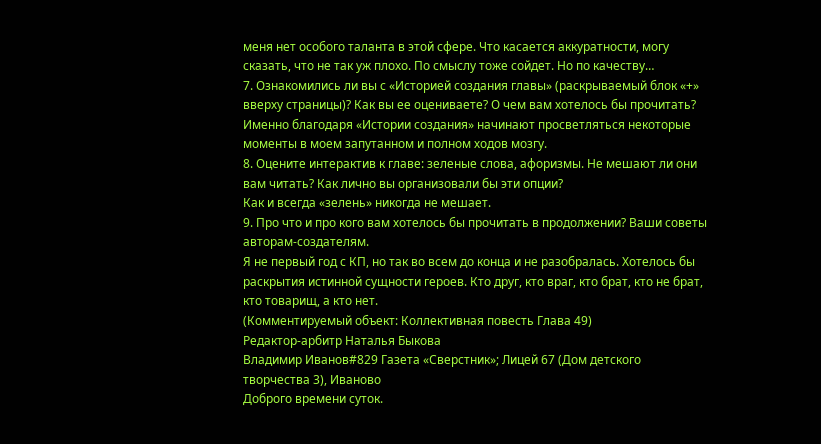меня нет особого таланта в этой сфере. Что касается аккуратности, могу сказать, что не так уж плохо. По смыслу тоже сойдет. Но по качеству…
7. Ознакомились ли вы с «Историей создания главы» (раскрываемый блок «+» вверху страницы)? Как вы ее оцениваете? О чем вам хотелось бы прочитать?
Именно благодаря «Истории создания» начинают просветляться некоторые моменты в моем запутанном и полном ходов мозгу.
8. Оцените интерактив к главе: зеленые слова, афоризмы. Не мешают ли они вам читать? Как лично вы организовали бы эти опции?
Как и всегда «зелень» никогда не мешает.
9. Про что и про кого вам хотелось бы прочитать в продолжении? Ваши советы авторам-создателям.
Я не первый год с КП, но так во всем до конца и не разобралась. Хотелось бы раскрытия истинной сущности героев. Кто друг, кто враг, кто брат, кто не брат, кто товарищ, а кто нет.
(Комментируемый объект: Коллективная повесть Глава 49)
Редактор-арбитр Наталья Быкова
Владимир Иванов#829 Газета «Сверстник»; Лицей 67 (Дом детского творчества 3), Иваново
Доброго времени суток.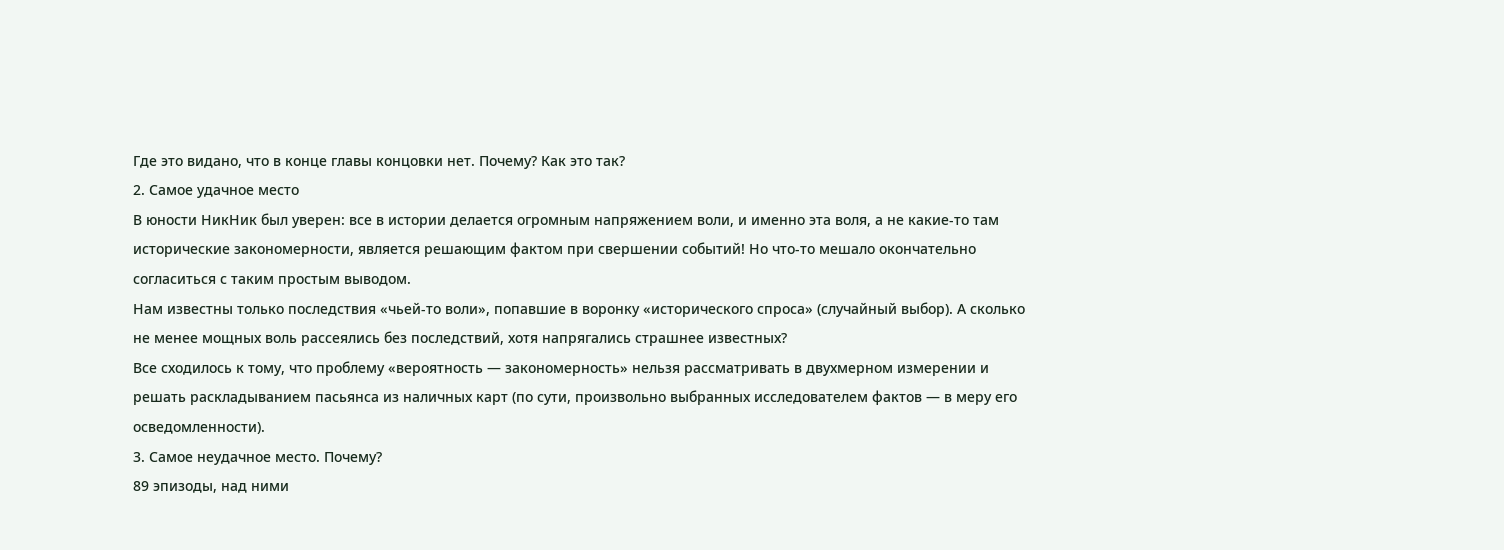Где это видано, что в конце главы концовки нет. Почему? Как это так?
2. Самое удачное место
В юности НикНик был уверен: все в истории делается огромным напряжением воли, и именно эта воля, а не какие-то там исторические закономерности, является решающим фактом при свершении событий! Но что-то мешало окончательно согласиться с таким простым выводом.
Нам известны только последствия «чьей-то воли», попавшие в воронку «исторического спроса» (случайный выбор). А сколько не менее мощных воль рассеялись без последствий, хотя напрягались страшнее известных?
Все сходилось к тому, что проблему «вероятность — закономерность» нельзя рассматривать в двухмерном измерении и решать раскладыванием пасьянса из наличных карт (по сути, произвольно выбранных исследователем фактов — в меру его осведомленности).
3. Самое неудачное место. Почему?
89 эпизоды, над ними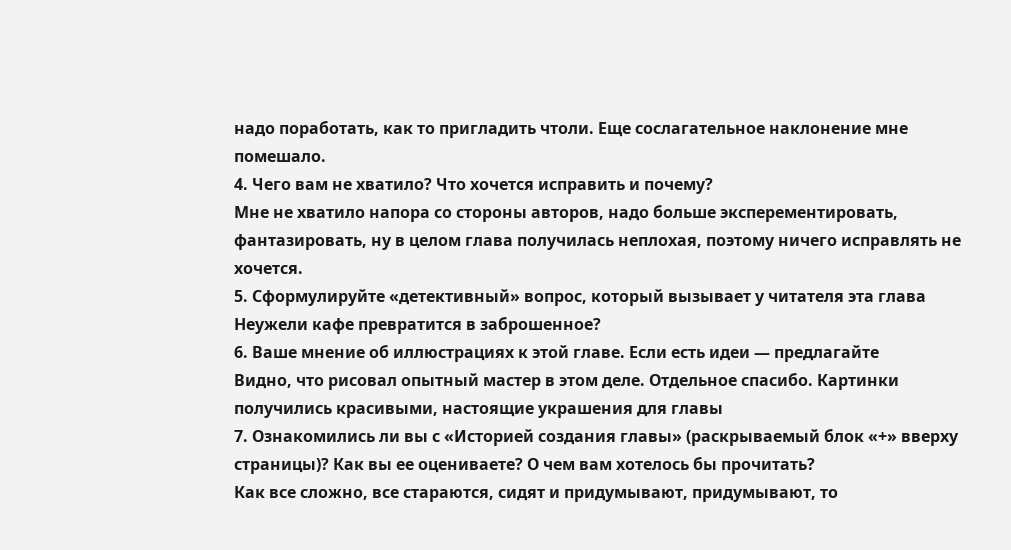надо поработать, как то пригладить чтоли. Еще сослагательное наклонение мне помешало.
4. Чего вам не хватило? Что хочется исправить и почему?
Мне не хватило напора со стороны авторов, надо больше эксперементировать, фантазировать, ну в целом глава получилась неплохая, поэтому ничего исправлять не хочется.
5. Сформулируйте «детективный» вопрос, который вызывает у читателя эта глава
Неужели кафе превратится в заброшенное?
6. Ваше мнение об иллюстрациях к этой главе. Если есть идеи — предлагайте
Видно, что рисовал опытный мастер в этом деле. Отдельное спасибо. Картинки получились красивыми, настоящие украшения для главы
7. Ознакомились ли вы с «Историей создания главы» (раскрываемый блок «+» вверху страницы)? Как вы ее оцениваете? О чем вам хотелось бы прочитать?
Как все сложно, все стараются, сидят и придумывают, придумывают, то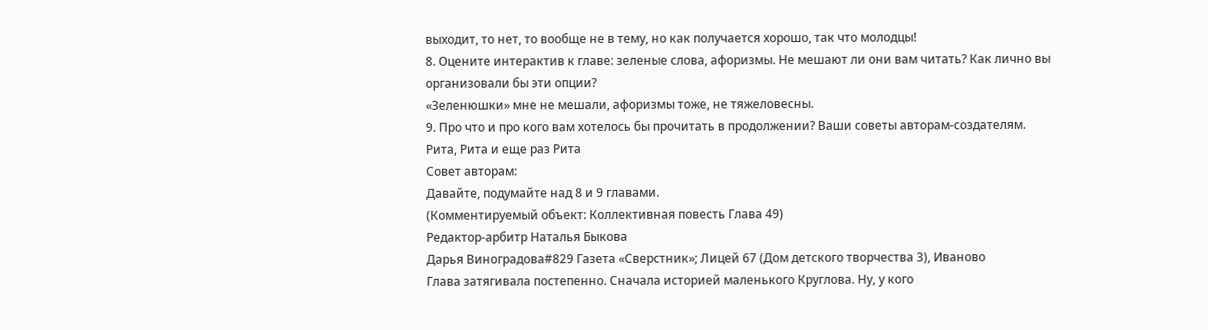выходит, то нет, то вообще не в тему, но как получается хорошо, так что молодцы!
8. Оцените интерактив к главе: зеленые слова, афоризмы. Не мешают ли они вам читать? Как лично вы организовали бы эти опции?
«Зеленюшки» мне не мешали, афоризмы тоже, не тяжеловесны.
9. Про что и про кого вам хотелось бы прочитать в продолжении? Ваши советы авторам-создателям.
Рита, Рита и еще раз Рита
Совет авторам:
Давайте, подумайте над 8 и 9 главами.
(Комментируемый объект: Коллективная повесть Глава 49)
Редактор-арбитр Наталья Быкова
Дарья Виноградова#829 Газета «Сверстник»; Лицей 67 (Дом детского творчества 3), Иваново
Глава затягивала постепенно. Сначала историей маленького Круглова. Ну, у кого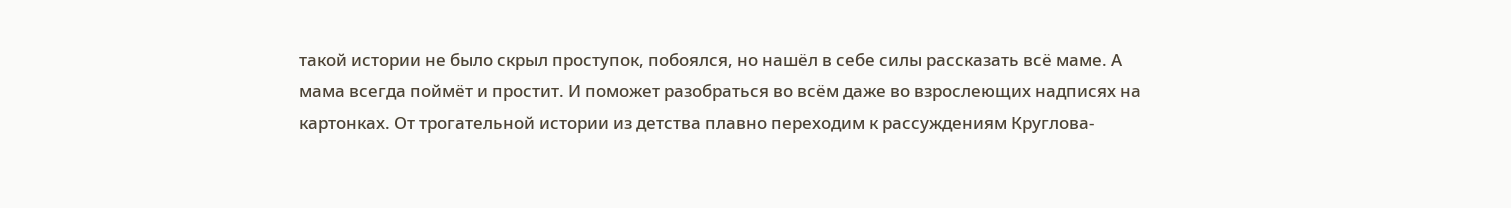такой истории не было скрыл проступок, побоялся, но нашёл в себе силы рассказать всё маме. А мама всегда поймёт и простит. И поможет разобраться во всём даже во взрослеющих надписях на картонках. От трогательной истории из детства плавно переходим к рассуждениям Круглова-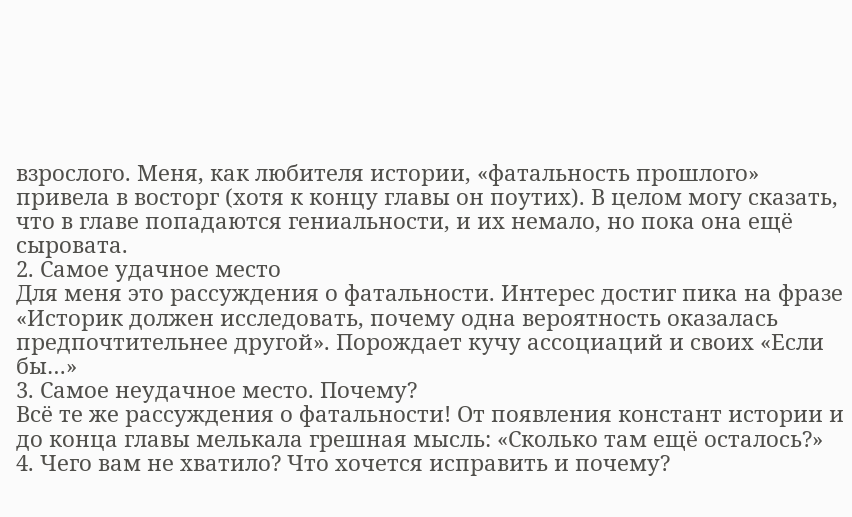взрослого. Меня, как любителя истории, «фатальность прошлого» привела в восторг (хотя к концу главы он поутих). В целом могу сказать, что в главе попадаются гениальности, и их немало, но пока она ещё сыровата.
2. Самое удачное место
Для меня это рассуждения о фатальности. Интерес достиг пика на фразе «Историк должен исследовать, почему одна вероятность оказалась предпочтительнее другой». Порождает кучу ассоциаций и своих «Если бы…»
3. Самое неудачное место. Почему?
Всё те же рассуждения о фатальности! От появления констант истории и до конца главы мелькала грешная мысль: «Сколько там ещё осталось?»
4. Чего вам не хватило? Что хочется исправить и почему?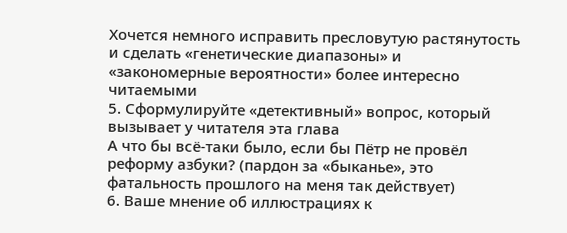Хочется немного исправить пресловутую растянутость и сделать «генетические диапазоны» и «закономерные вероятности» более интересно читаемыми
5. Сформулируйте «детективный» вопрос, который вызывает у читателя эта глава
А что бы всё-таки было, если бы Пётр не провёл реформу азбуки? (пардон за «быканье», это фатальность прошлого на меня так действует)
6. Ваше мнение об иллюстрациях к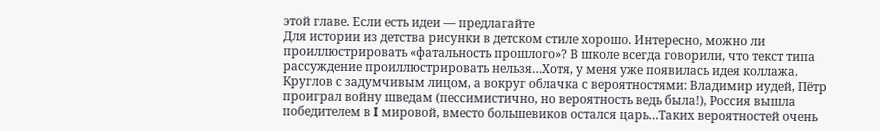этой главе. Если есть идеи — предлагайте
Для истории из детства рисунки в детском стиле хорошо. Интересно, можно ли проиллюстрировать «фатальность прошлого»? В школе всегда говорили, что текст типа рассуждение проиллюстрировать нельзя…Хотя, у меня уже появилась идея коллажа. Круглов с задумчивым лицом, а вокруг облачка с вероятностями: Владимир иудей, Пётр проиграл войну шведам (пессимистично, но вероятность ведь была!), Россия вышла победителем в I мировой, вместо большевиков остался царь…Таких вероятностей очень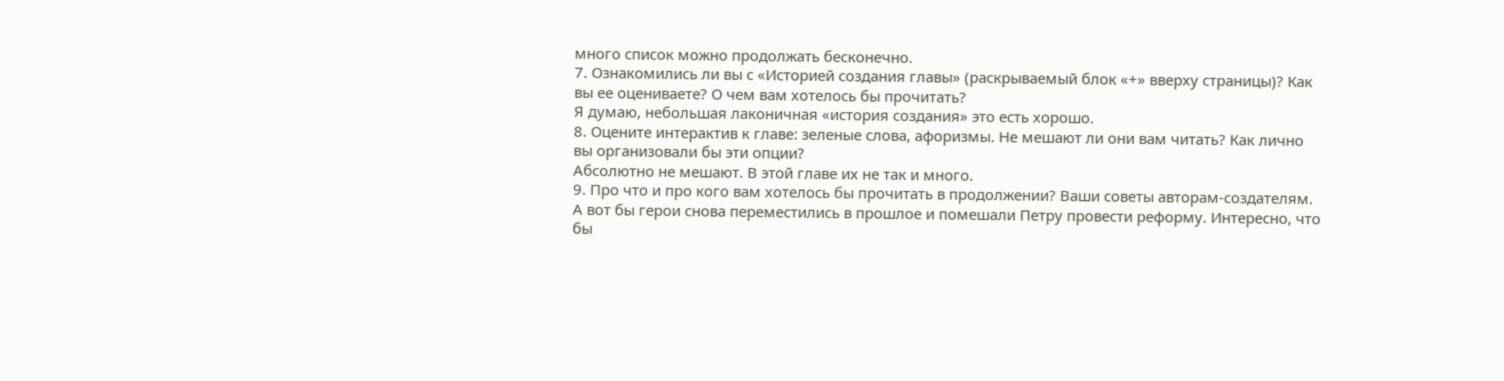много список можно продолжать бесконечно.
7. Ознакомились ли вы с «Историей создания главы» (раскрываемый блок «+» вверху страницы)? Как вы ее оцениваете? О чем вам хотелось бы прочитать?
Я думаю, небольшая лаконичная «история создания» это есть хорошо.
8. Оцените интерактив к главе: зеленые слова, афоризмы. Не мешают ли они вам читать? Как лично вы организовали бы эти опции?
Абсолютно не мешают. В этой главе их не так и много.
9. Про что и про кого вам хотелось бы прочитать в продолжении? Ваши советы авторам-создателям.
А вот бы герои снова переместились в прошлое и помешали Петру провести реформу. Интересно, что бы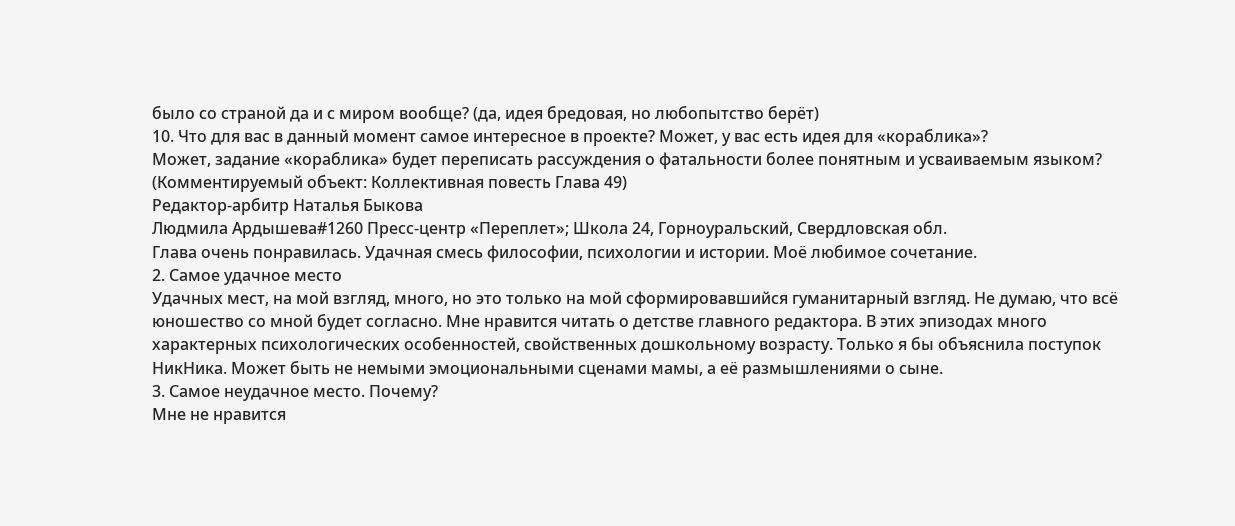было со страной да и с миром вообще? (да, идея бредовая, но любопытство берёт)
10. Что для вас в данный момент самое интересное в проекте? Может, у вас есть идея для «кораблика»?
Может, задание «кораблика» будет переписать рассуждения о фатальности более понятным и усваиваемым языком?
(Комментируемый объект: Коллективная повесть Глава 49)
Редактор-арбитр Наталья Быкова
Людмила Ардышева#1260 Пресс-центр «Переплет»; Школа 24, Горноуральский, Свердловская обл.
Глава очень понравилась. Удачная смесь философии, психологии и истории. Моё любимое сочетание.
2. Самое удачное место
Удачных мест, на мой взгляд, много, но это только на мой сформировавшийся гуманитарный взгляд. Не думаю, что всё юношество со мной будет согласно. Мне нравится читать о детстве главного редактора. В этих эпизодах много характерных психологических особенностей, свойственных дошкольному возрасту. Только я бы объяснила поступок НикНика. Может быть не немыми эмоциональными сценами мамы, а её размышлениями о сыне.
3. Самое неудачное место. Почему?
Мне не нравится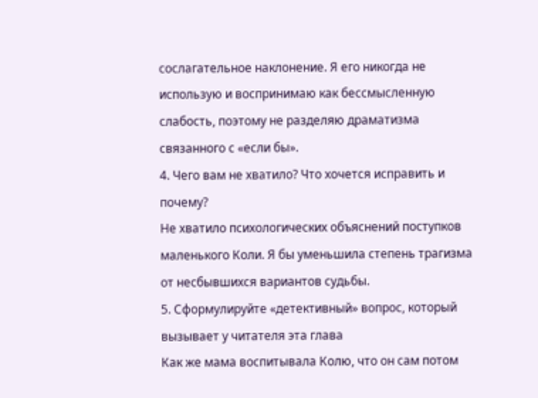сослагательное наклонение. Я его никогда не использую и воспринимаю как бессмысленную слабость, поэтому не разделяю драматизма связанного с «если бы».
4. Чего вам не хватило? Что хочется исправить и почему?
Не хватило психологических объяснений поступков маленького Коли. Я бы уменьшила степень трагизма от несбывшихся вариантов судьбы.
5. Сформулируйте «детективный» вопрос, который вызывает у читателя эта глава
Как же мама воспитывала Колю, что он сам потом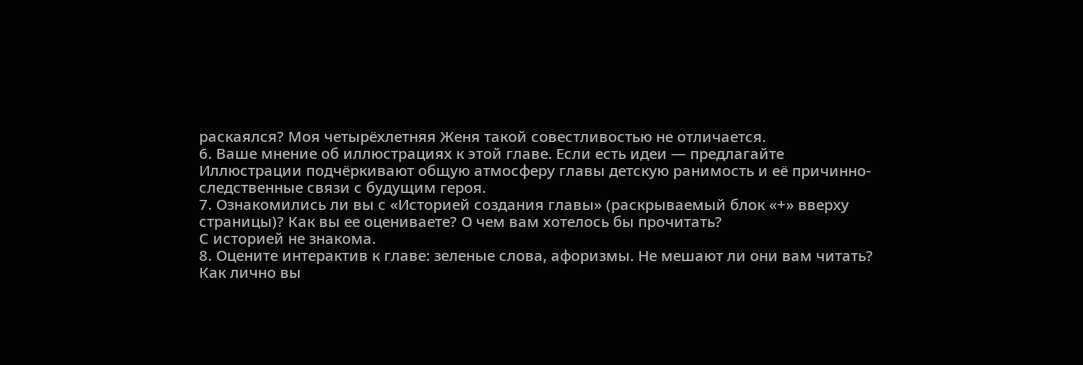раскаялся? Моя четырёхлетняя Женя такой совестливостью не отличается.
6. Ваше мнение об иллюстрациях к этой главе. Если есть идеи — предлагайте
Иллюстрации подчёркивают общую атмосферу главы детскую ранимость и её причинно-следственные связи с будущим героя.
7. Ознакомились ли вы с «Историей создания главы» (раскрываемый блок «+» вверху страницы)? Как вы ее оцениваете? О чем вам хотелось бы прочитать?
С историей не знакома.
8. Оцените интерактив к главе: зеленые слова, афоризмы. Не мешают ли они вам читать? Как лично вы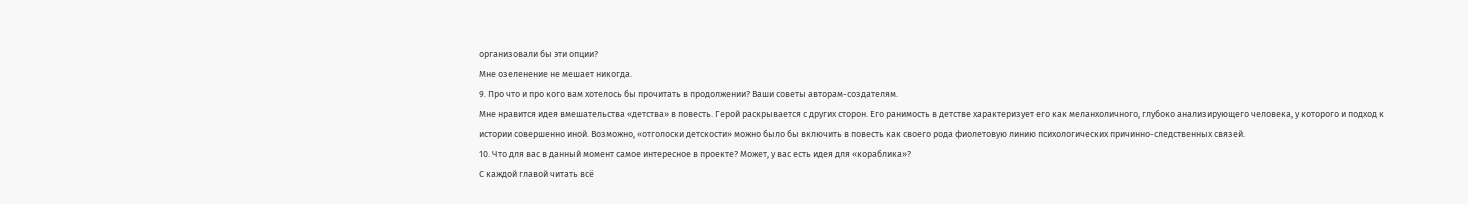организовали бы эти опции?
Мне озеленение не мешает никогда.
9. Про что и про кого вам хотелось бы прочитать в продолжении? Ваши советы авторам-создателям.
Мне нравится идея вмешательства «детства» в повесть. Герой раскрывается с других сторон. Его ранимость в детстве характеризует его как меланхоличного, глубоко анализирующего человека, у которого и подход к истории совершенно иной. Возможно, «отголоски детскости» можно было бы включить в повесть как своего рода фиолетовую линию психологических причинно-следственных связей.
10. Что для вас в данный момент самое интересное в проекте? Может, у вас есть идея для «кораблика»?
С каждой главой читать всё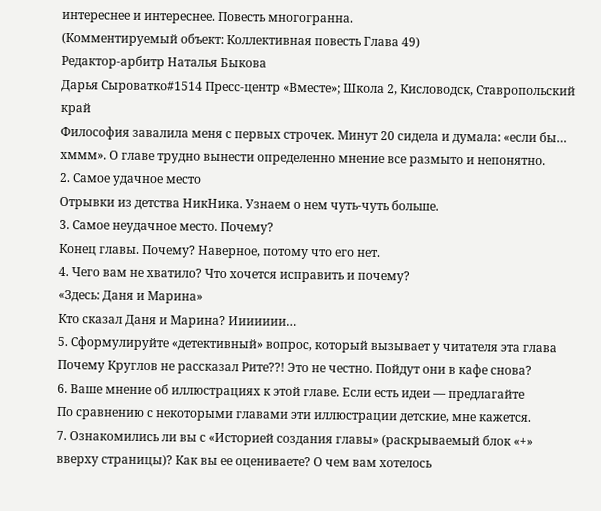интереснее и интереснее. Повесть многогранна.
(Комментируемый объект: Коллективная повесть Глава 49)
Редактор-арбитр Наталья Быкова
Дарья Сыроватко#1514 Пресс-центр «Вместе»; Школа 2, Кисловодск, Ставропольский край
Философия завалила меня с первых строчек. Минут 20 сидела и думала: «если бы… хммм». О главе трудно вынести определенно мнение все размыто и непонятно.
2. Самое удачное место
Отрывки из детства НикНика. Узнаем о нем чуть-чуть больше.
3. Самое неудачное место. Почему?
Конец главы. Почему? Наверное, потому что его нет.
4. Чего вам не хватило? Что хочется исправить и почему?
«Здесь: Даня и Марина»
Кто сказал Даня и Марина? Иииииии…
5. Сформулируйте «детективный» вопрос, который вызывает у читателя эта глава
Почему Круглов не рассказал Рите??! Это не честно. Пойдут они в кафе снова?
6. Ваше мнение об иллюстрациях к этой главе. Если есть идеи — предлагайте
По сравнению с некоторыми главами эти иллюстрации детские, мне кажется.
7. Ознакомились ли вы с «Историей создания главы» (раскрываемый блок «+» вверху страницы)? Как вы ее оцениваете? О чем вам хотелось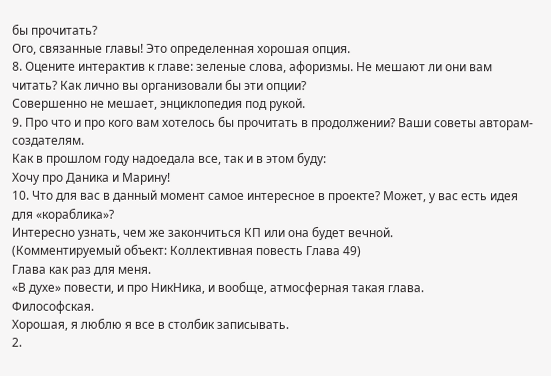бы прочитать?
Ого, связанные главы! Это определенная хорошая опция.
8. Оцените интерактив к главе: зеленые слова, афоризмы. Не мешают ли они вам читать? Как лично вы организовали бы эти опции?
Совершенно не мешает, энциклопедия под рукой.
9. Про что и про кого вам хотелось бы прочитать в продолжении? Ваши советы авторам-создателям.
Как в прошлом году надоедала все, так и в этом буду:
Хочу про Даника и Марину!
10. Что для вас в данный момент самое интересное в проекте? Может, у вас есть идея для «кораблика»?
Интересно узнать, чем же закончиться КП или она будет вечной.
(Комментируемый объект: Коллективная повесть Глава 49)
Глава как раз для меня.
«В духе» повести, и про НикНика, и вообще, атмосферная такая глава.
Философская.
Хорошая, я люблю я все в столбик записывать.
2.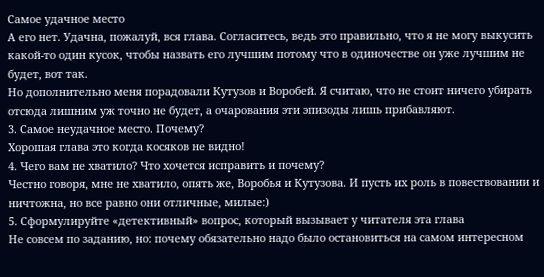Самое удачное место
А его нет. Удачна, пожалуй, вся глава. Согласитесь, ведь это правильно, что я не могу выкусить какой-то один кусок, чтобы назвать его лучшим потому что в одиночестве он уже лучшим не будет, вот так.
Но дополнительно меня порадовали Кутузов и Воробей. Я считаю, что не стоит ничего убирать отсюда лишним уж точно не будет, а очарования эти эпизоды лишь прибавляют.
3. Самое неудачное место. Почему?
Хорошая глава это когда косяков не видно!
4. Чего вам не хватило? Что хочется исправить и почему?
Честно говоря, мне не хватило, опять же, Воробья и Кутузова. И пусть их роль в повествовании и ничтожна, но все равно они отличные, милые:)
5. Сформулируйте «детективный» вопрос, который вызывает у читателя эта глава
Не совсем по заданию, но: почему обязательно надо было остановиться на самом интересном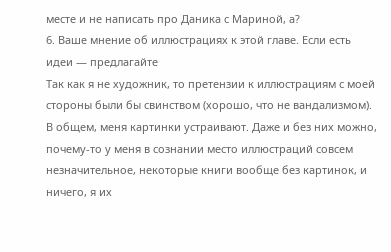месте и не написать про Даника с Мариной, а?
6. Ваше мнение об иллюстрациях к этой главе. Если есть идеи — предлагайте
Так как я не художник, то претензии к иллюстрациям с моей стороны были бы свинством (хорошо, что не вандализмом). В общем, меня картинки устраивают. Даже и без них можно, почему-то у меня в сознании место иллюстраций совсем незначительное, некоторые книги вообще без картинок, и ничего, я их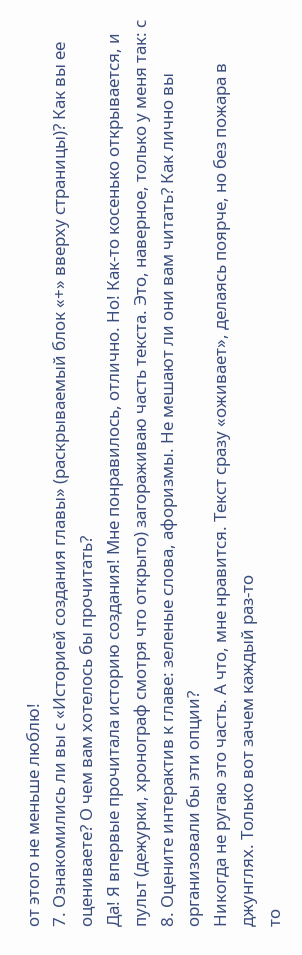от этого не меньше люблю!
7. Ознакомились ли вы с «Историей создания главы» (раскрываемый блок «+» вверху страницы)? Как вы ее оцениваете? О чем вам хотелось бы прочитать?
Да! Я впервые прочитала историю создания! Мне понравилось, отлично. Но! Как-то косенько открывается, и пульт (дежурки, хронограф смотря что открыто) загораживаю часть текста. Это, наверное, только у меня так: с
8. Оцените интерактив к главе: зеленые слова, афоризмы. Не мешают ли они вам читать? Как лично вы организовали бы эти опции?
Никогда не ругаю это часть. А что, мне нравится. Текст сразу «оживает», делаясь поярче, но без пожара в джунглях. Только вот зачем каждый раз-то
то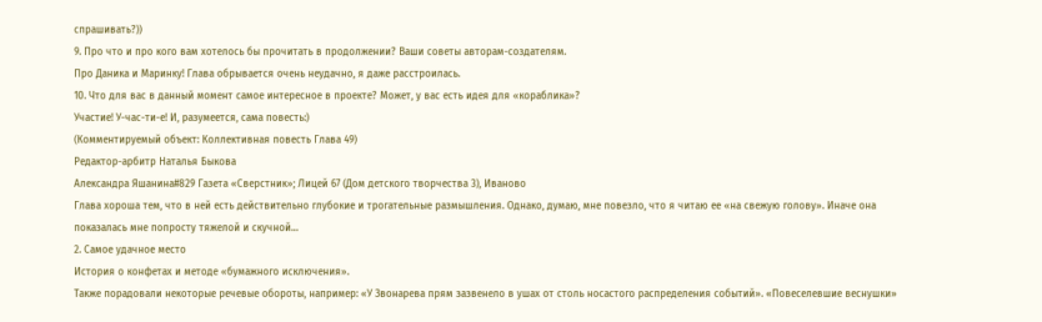спрашивать?))
9. Про что и про кого вам хотелось бы прочитать в продолжении? Ваши советы авторам-создателям.
Про Даника и Маринку! Глава обрывается очень неудачно, я даже расстроилась.
10. Что для вас в данный момент самое интересное в проекте? Может, у вас есть идея для «кораблика»?
Участие! У-час-ти-е! И, разумеется, сама повесть:)
(Комментируемый объект: Коллективная повесть Глава 49)
Редактор-арбитр Наталья Быкова
Александра Яшанина#829 Газета «Сверстник»; Лицей 67 (Дом детского творчества 3), Иваново
Глава хороша тем, что в ней есть действительно глубокие и трогательные размышления. Однако, думаю, мне повезло, что я читаю ее «на свежую голову». Иначе она показалась мне попросту тяжелой и скучной…
2. Самое удачное место
История о конфетах и методе «бумажного исключения».
Также порадовали некоторые речевые обороты, например: «У Звонарева прям зазвенело в ушах от столь носастого распределения событий». «Повеселевшие веснушки»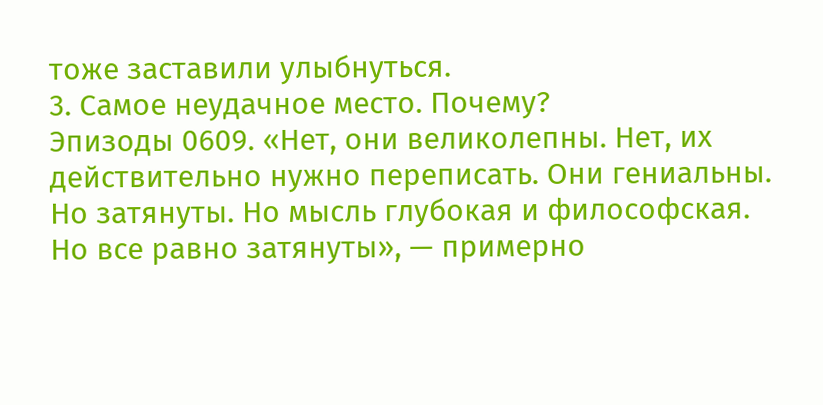тоже заставили улыбнуться.
3. Самое неудачное место. Почему?
Эпизоды 0609. «Нет, они великолепны. Нет, их действительно нужно переписать. Они гениальны. Но затянуты. Но мысль глубокая и философская. Но все равно затянуты», — примерно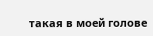такая в моей голове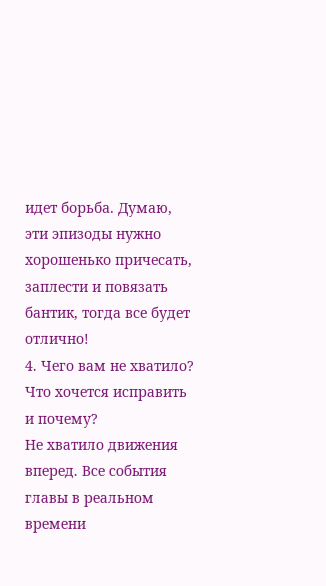идет борьба. Думаю, эти эпизоды нужно хорошенько причесать, заплести и повязать бантик, тогда все будет отлично!
4. Чего вам не хватило? Что хочется исправить и почему?
Не хватило движения вперед. Все события главы в реальном времени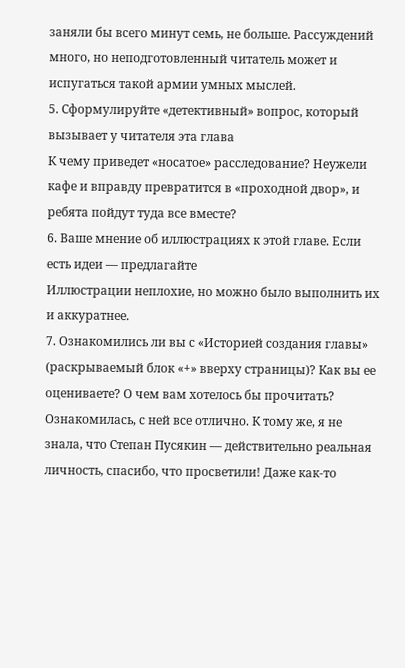заняли бы всего минут семь, не больше. Рассуждений много, но неподготовленный читатель может и испугаться такой армии умных мыслей.
5. Сформулируйте «детективный» вопрос, который вызывает у читателя эта глава
К чему приведет «носатое» расследование? Неужели кафе и вправду превратится в «проходной двор», и ребята пойдут туда все вместе?
6. Ваше мнение об иллюстрациях к этой главе. Если есть идеи — предлагайте
Иллюстрации неплохие, но можно было выполнить их и аккуратнее.
7. Ознакомились ли вы с «Историей создания главы» (раскрываемый блок «+» вверху страницы)? Как вы ее оцениваете? О чем вам хотелось бы прочитать?
Ознакомилась, с ней все отлично. К тому же, я не знала, что Степан Пусякин — действительно реальная личность, спасибо, что просветили! Даже как-то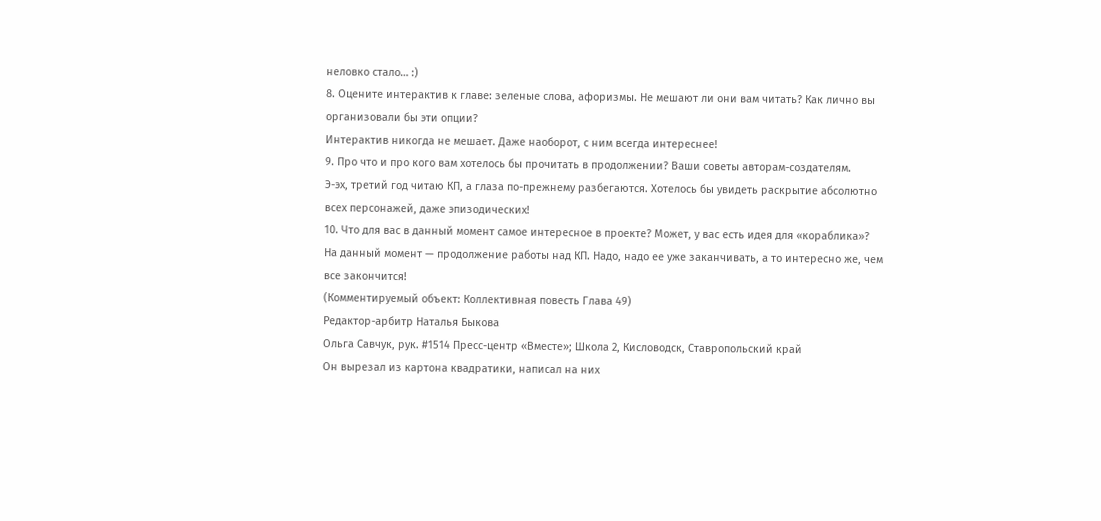неловко стало… :)
8. Оцените интерактив к главе: зеленые слова, афоризмы. Не мешают ли они вам читать? Как лично вы организовали бы эти опции?
Интерактив никогда не мешает. Даже наоборот, с ним всегда интереснее!
9. Про что и про кого вам хотелось бы прочитать в продолжении? Ваши советы авторам-создателям.
Э-эх, третий год читаю КП, а глаза по-прежнему разбегаются. Хотелось бы увидеть раскрытие абсолютно всех персонажей, даже эпизодических!
10. Что для вас в данный момент самое интересное в проекте? Может, у вас есть идея для «кораблика»?
На данный момент — продолжение работы над КП. Надо, надо ее уже заканчивать, а то интересно же, чем все закончится!
(Комментируемый объект: Коллективная повесть Глава 49)
Редактор-арбитр Наталья Быкова
Ольга Савчук, рук. #1514 Пресс-центр «Вместе»; Школа 2, Кисловодск, Ставропольский край
Он вырезал из картона квадратики, написал на них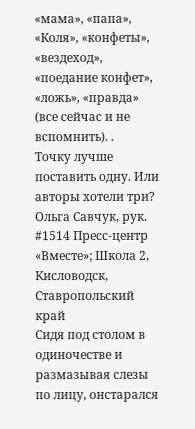«мама», «папа», «Коля», «конфеты», «вездеход», «поедание конфет», «ложь», «правда» (все сейчас и не вспомнить). .
Точку лучше поставить одну. Или авторы хотели три?
Ольга Савчук, рук. #1514 Пресс-центр «Вместе»; Школа 2, Кисловодск, Ставропольский край
Сидя под столом в одиночестве и размазывая слезы по лицу, онстарался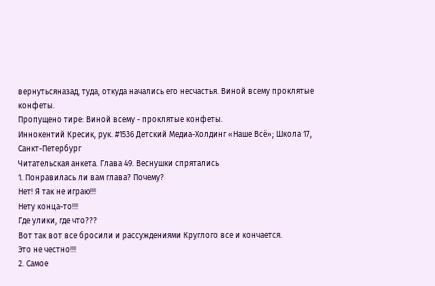вернутьсяназад, туда, откуда начались его несчастья. Виной всему проклятые конфеты.
Пропущено тире: Виной всему - проклятые конфеты.
Иннокентий Кресик, рук. #1536 Детский Медиа-Холдинг «Наше Всё»; Школа 17, Санкт-Петербург
Читательская анкета. Глава 49. Веснушки спрятались
1. Понравилась ли вам глава? Почему?
Нет! Я так не играю!!!
Нету конца-то!!!
Где улики, где что???
Вот так вот все бросили и рассуждениями Круглого все и кончается.
Это не честно!!!
2. Самое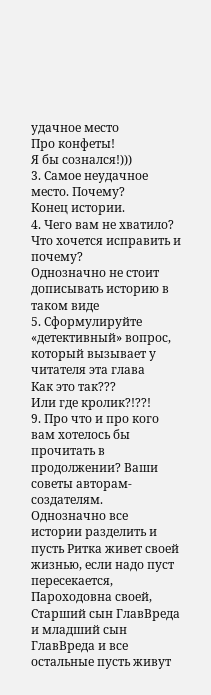удачное место
Про конфеты!
Я бы сознался!)))
3. Самое неудачное место. Почему?
Конец истории.
4. Чего вам не хватило? Что хочется исправить и почему?
Однозначно не стоит дописывать историю в таком виде
5. Сформулируйте «детективный» вопрос, который вызывает у читателя эта глава
Как это так???
Или где кролик?!??!
9. Про что и про кого вам хотелось бы прочитать в продолжении? Ваши советы авторам-создателям.
Однозначно все истории разделить и пусть Ритка живет своей жизнью, если надо пуст пересекается, Пароходовна своей, Старший сын ГлавВреда и младший сын ГлавВреда и все остальные пусть живут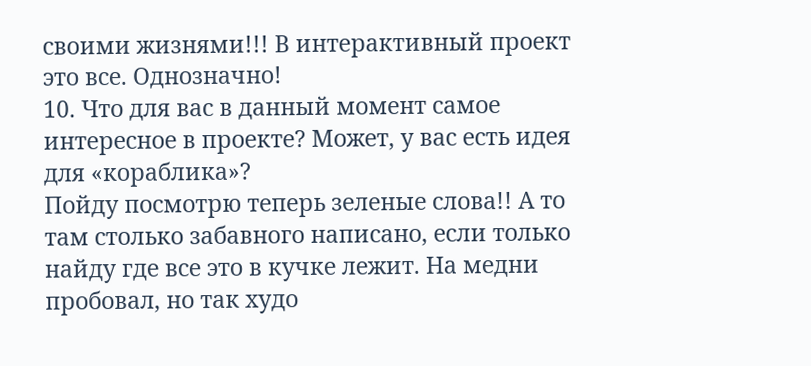своими жизнями!!! В интерактивный проект это все. Однозначно!
10. Что для вас в данный момент самое интересное в проекте? Может, у вас есть идея для «кораблика»?
Пойду посмотрю теперь зеленые слова!! А то там столько забавного написано, если только найду где все это в кучке лежит. На медни пробовал, но так худо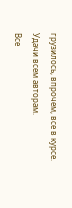грузилось, впрочем, все в курсе.
Удачи всем авторам.
Все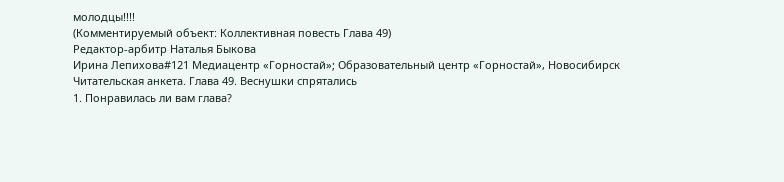молодцы!!!!
(Комментируемый объект: Коллективная повесть Глава 49)
Редактор-арбитр Наталья Быкова
Ирина Лепихова#121 Медиацентр «Горностай»; Образовательный центр «Горностай», Новосибирск
Читательская анкета. Глава 49. Веснушки спрятались
1. Понравилась ли вам глава?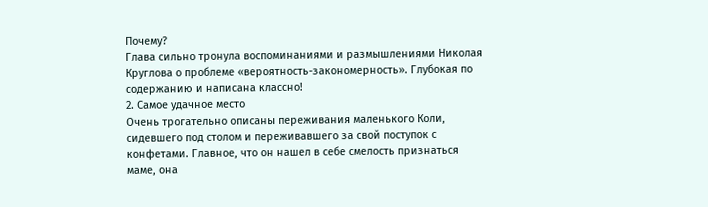Почему?
Глава сильно тронула воспоминаниями и размышлениями Николая Круглова о проблеме «вероятность-закономерность». Глубокая по содержанию и написана классно!
2. Самое удачное место
Очень трогательно описаны переживания маленького Коли, сидевшего под столом и переживавшего за свой поступок с конфетами. Главное, что он нашел в себе смелость признаться маме, она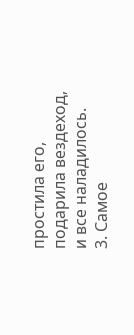простила его, подарила вездеход, и все наладилось.
3. Самое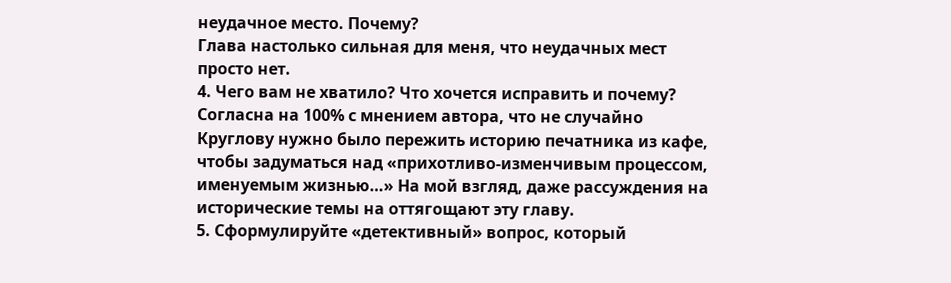неудачное место. Почему?
Глава настолько сильная для меня, что неудачных мест просто нет.
4. Чего вам не хватило? Что хочется исправить и почему?
Согласна на 100% с мнением автора, что не случайно Круглову нужно было пережить историю печатника из кафе, чтобы задуматься над «прихотливо-изменчивым процессом, именуемым жизнью…» На мой взгляд, даже рассуждения на исторические темы на оттягощают эту главу.
5. Сформулируйте «детективный» вопрос, который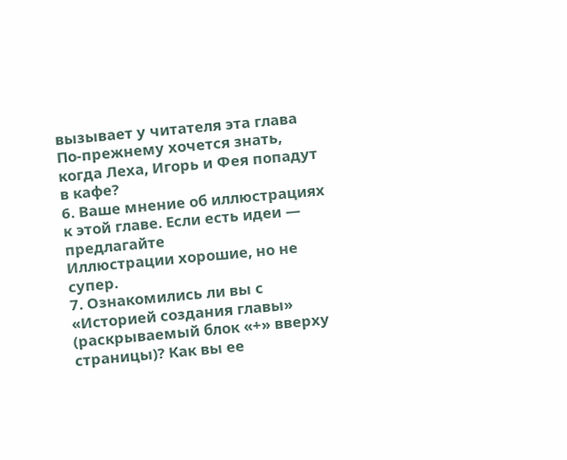вызывает у читателя эта глава
По-прежнему хочется знать, когда Леха, Игорь и Фея попадут в кафе?
6. Ваше мнение об иллюстрациях к этой главе. Если есть идеи — предлагайте
Иллюстрации хорошие, но не супер.
7. Ознакомились ли вы с «Историей создания главы» (раскрываемый блок «+» вверху страницы)? Как вы ее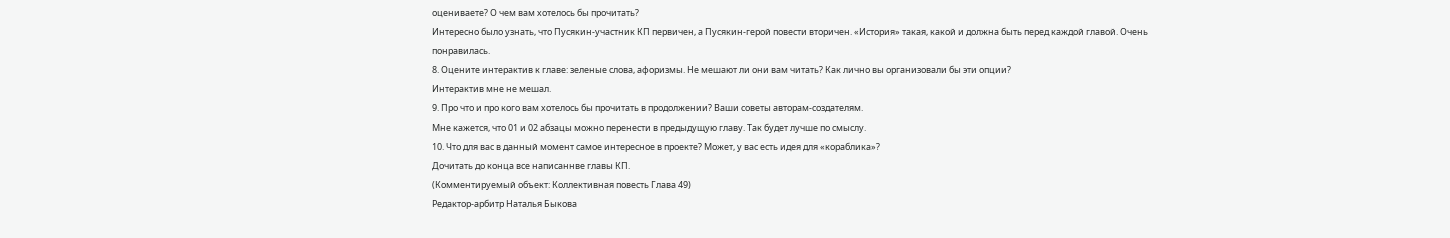оцениваете? О чем вам хотелось бы прочитать?
Интересно было узнать, что Пусякин-участник КП первичен, а Пусякин-герой повести вторичен. «История» такая, какой и должна быть перед каждой главой. Очень понравилась.
8. Оцените интерактив к главе: зеленые слова, афоризмы. Не мешают ли они вам читать? Как лично вы организовали бы эти опции?
Интерактив мне не мешал.
9. Про что и про кого вам хотелось бы прочитать в продолжении? Ваши советы авторам-создателям.
Мне кажется, что 01 и 02 абзацы можно перенести в предыдущую главу. Так будет лучше по смыслу.
10. Что для вас в данный момент самое интересное в проекте? Может, у вас есть идея для «кораблика»?
Дочитать до конца все написаннве главы КП.
(Комментируемый объект: Коллективная повесть Глава 49)
Редактор-арбитр Наталья Быкова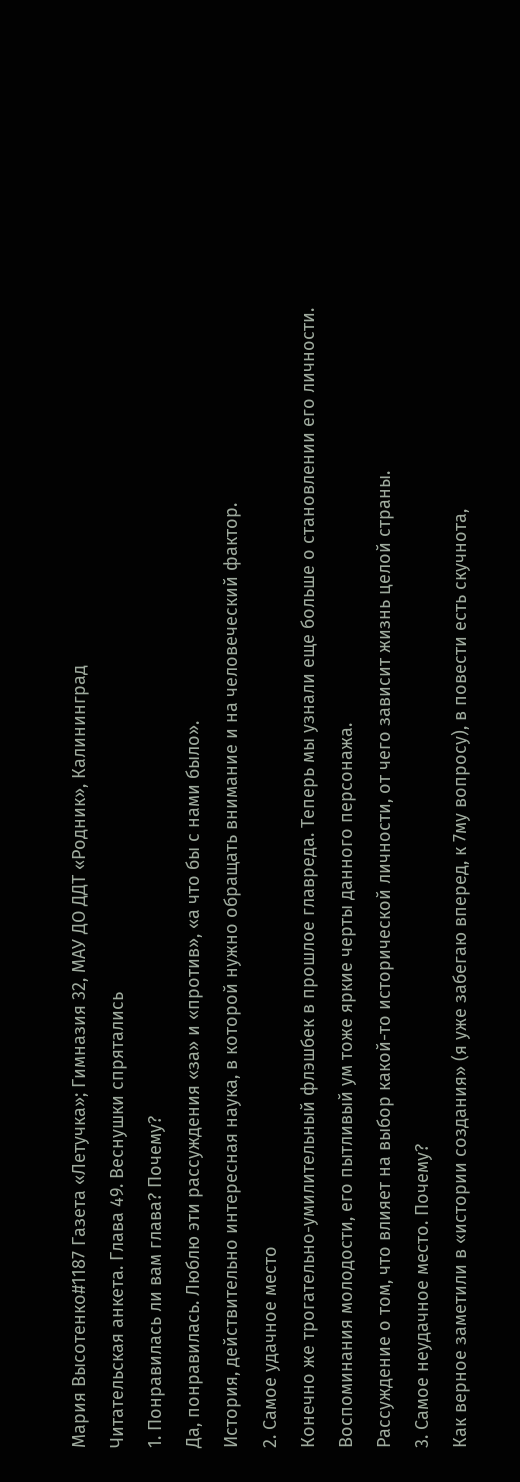Мария Высотенко#1187 Газета «Летучка»; Гимназия 32, МАУ ДО ДДТ «Родник», Калининград
Читательская анкета. Глава 49. Веснушки спрятались
1. Понравилась ли вам глава? Почему?
Да, понравилась. Люблю эти рассуждения «за» и «против», «а что бы с нами было».
История, действительно интересная наука, в которой нужно обращать внимание и на человеческий фактор.
2. Самое удачное место
Конечно же трогательно-умилительный флэшбек в прошлое главреда. Теперь мы узнали еще больше о становлении его личности.
Воспоминания молодости, его пытливый ум тоже яркие черты данного персонажа.
Рассуждение о том, что влияет на выбор какой-то исторической личности, от чего зависит жизнь целой страны.
3. Самое неудачное место. Почему?
Как верное заметили в «истории создания» (я уже забегаю вперед, к 7му вопросу), в повести есть скучнота,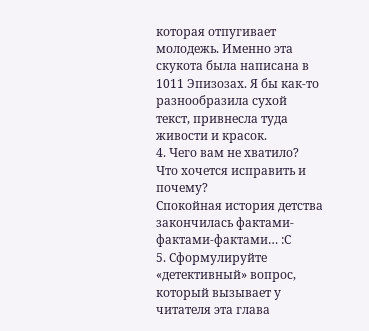которая отпугивает молодежь. Именно эта скукота была написана в 1011 Эпизозах. Я бы как-то разнообразила сухой текст, привнесла туда живости и красок.
4. Чего вам не хватило? Что хочется исправить и почему?
Спокойная история детства закончилась фактами-фактами-фактами… :С
5. Сформулируйте «детективный» вопрос, который вызывает у читателя эта глава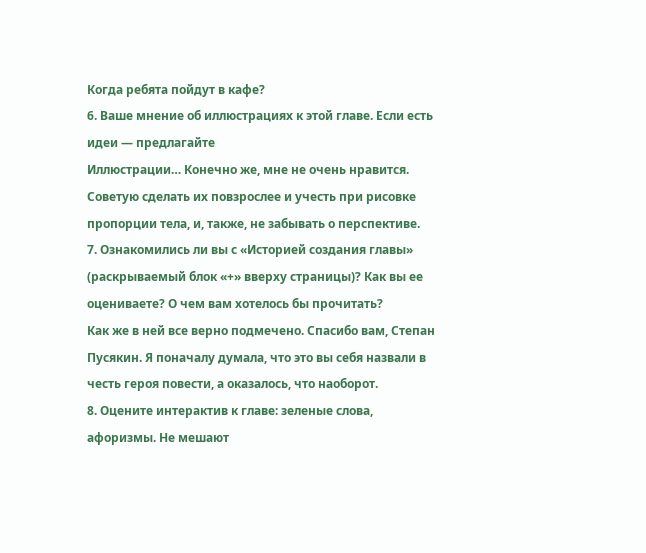Когда ребята пойдут в кафе?
6. Ваше мнение об иллюстрациях к этой главе. Если есть идеи — предлагайте
Иллюстрации… Конечно же, мне не очень нравится. Советую сделать их повзрослее и учесть при рисовке пропорции тела, и, также, не забывать о перспективе.
7. Ознакомились ли вы с «Историей создания главы» (раскрываемый блок «+» вверху страницы)? Как вы ее оцениваете? О чем вам хотелось бы прочитать?
Как же в ней все верно подмечено. Спасибо вам, Степан Пусякин. Я поначалу думала, что это вы себя назвали в честь героя повести, а оказалось, что наоборот.
8. Оцените интерактив к главе: зеленые слова, афоризмы. Не мешают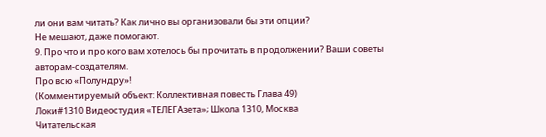ли они вам читать? Как лично вы организовали бы эти опции?
Не мешают, даже помогают.
9. Про что и про кого вам хотелось бы прочитать в продолжении? Ваши советы авторам-создателям.
Про всю «Полундру»!
(Комментируемый объект: Коллективная повесть Глава 49)
Локи#1310 Видеостудия «ТЕЛЕГАзета»; Школа 1310, Москва
Читательская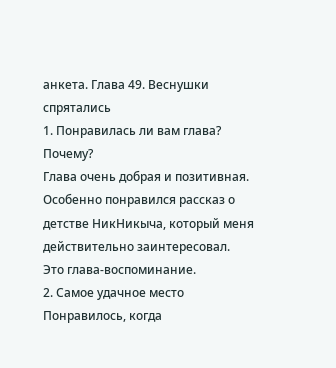анкета. Глава 49. Веснушки спрятались
1. Понравилась ли вам глава? Почему?
Глава очень добрая и позитивная. Особенно понравился рассказ о детстве НикНикыча, который меня действительно заинтересовал.
Это глава-воспоминание.
2. Самое удачное место
Понравилось, когда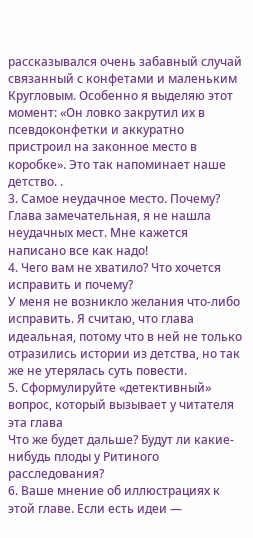рассказывался очень забавный случай связанный с конфетами и маленьким Кругловым. Особенно я выделяю этот момент: «Он ловко закрутил их в псевдоконфетки и аккуратно пристроил на законное место в коробке». Это так напоминает наше детство. .
3. Самое неудачное место. Почему?
Глава замечательная, я не нашла неудачных мест. Мне кажется написано все как надо!
4. Чего вам не хватило? Что хочется исправить и почему?
У меня не возникло желания что-либо исправить. Я считаю, что глава идеальная, потому что в ней не только отразились истории из детства, но так же не утерялась суть повести.
5. Сформулируйте «детективный» вопрос, который вызывает у читателя эта глава
Что же будет дальше? Будут ли какие-нибудь плоды у Ритиного расследования?
6. Ваше мнение об иллюстрациях к этой главе. Если есть идеи —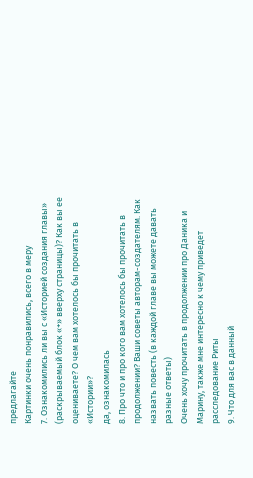предлагайте
Картинки очень понравились, всего в меру
7. Ознакомились ли вы с «Историей создания главы» (раскрываемый блок «+» вверху страницы)? Как вы ее оцениваете? О чем вам хотелось бы прочитать в «Истории»?
да, ознакомилась
8. Про что и про кого вам хотелось бы прочитать в продолжении? Ваши советы авторам-создателям. Как назвать повесть (в каждой главе вы можете давать разные ответы)
Очень хочу прочитать в продолжении про Даника и Марину, также мне интересно к чему приведет расследование Риты
9. Что для вас в данный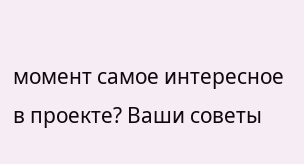момент самое интересное в проекте? Ваши советы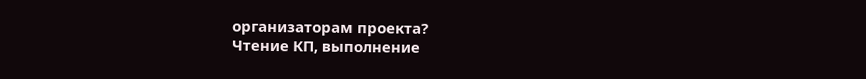организаторам проекта?
Чтение КП, выполнение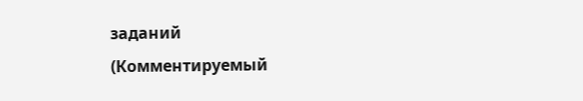заданий
(Комментируемый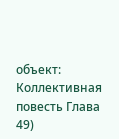объект: Коллективная повесть Глава 49)